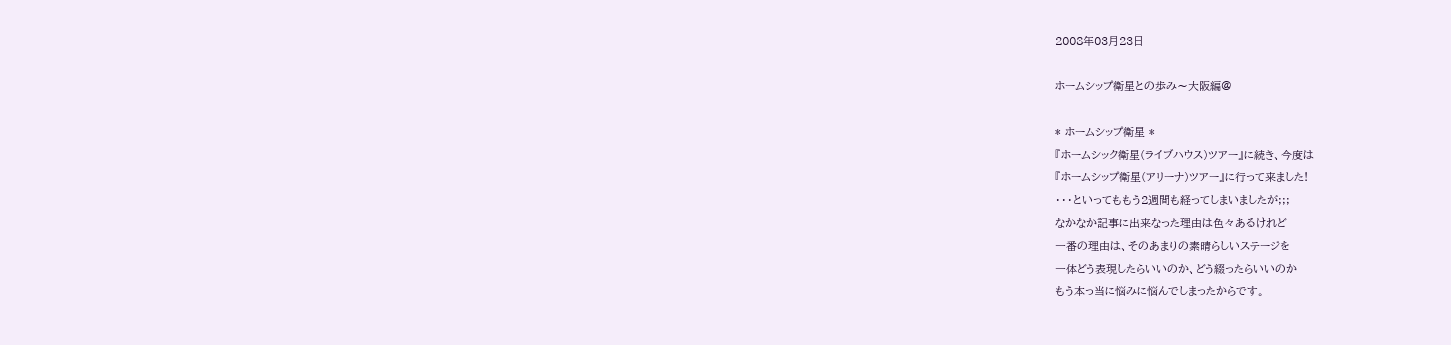2008年03月23日

ホームシップ衛星との歩み〜大阪編@

* ホームシップ衛星 *
『ホームシック衛星(ライブハウス)ツアー』に続き、今度は
『ホームシップ衛星(アリーナ)ツアー』に行って来ました!
・・・といってももう2週間も経ってしまいましたが;;;
なかなか記事に出来なった理由は色々あるけれど
一番の理由は、そのあまりの素晴らしいステージを
一体どう表現したらいいのか、どう綴ったらいいのか
もう本っ当に悩みに悩んでしまったからです。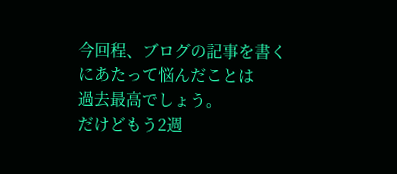今回程、ブログの記事を書くにあたって悩んだことは
過去最高でしょう。
だけどもう2週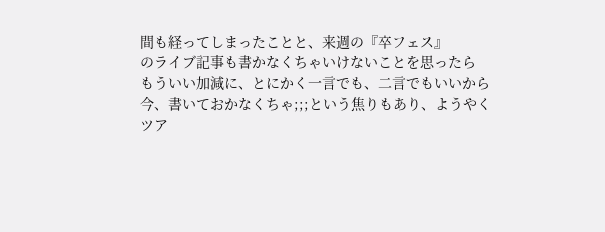間も経ってしまったことと、来週の『卒フェス』
のライブ記事も書かなくちゃいけないことを思ったら
もういい加減に、とにかく一言でも、二言でもいいから
今、書いておかなくちゃ;;;という焦りもあり、ようやく
ツア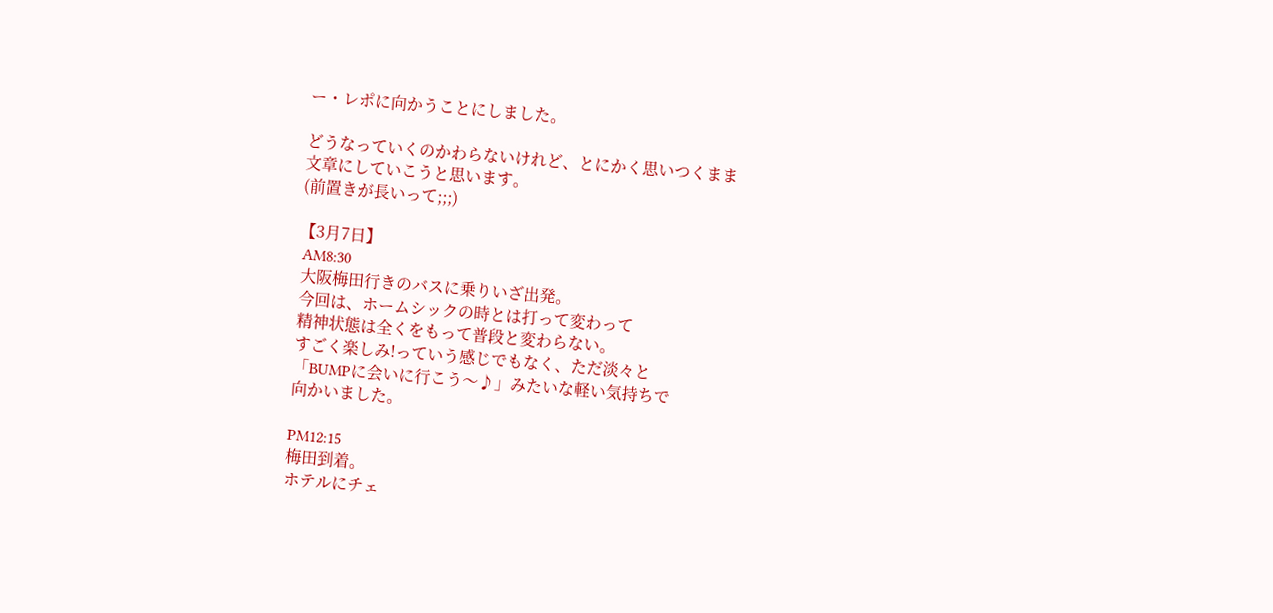ー・レポに向かうことにしました。

どうなっていくのかわらないけれど、とにかく思いつくまま
文章にしていこうと思います。
(前置きが長いって;;;)

【3月7日】
 AM8:30
 大阪梅田行きのバスに乗りいざ出発。
 今回は、ホームシックの時とは打って変わって
 精神状態は全くをもって普段と変わらない。
 すごく楽しみ!っていう感じでもなく、ただ淡々と
 「BUMPに会いに行こう〜♪」みたいな軽い気持ちで
 向かいました。

 PM12:15
 梅田到着。
 ホテルにチェ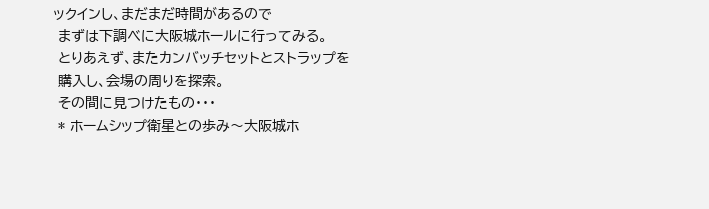ックインし、まだまだ時間があるので
 まずは下調べに大阪城ホールに行ってみる。
 とりあえず、またカンバッチセットとストラップを
 購入し、会場の周りを探索。
 その間に見つけたもの・・・
 * ホームシップ衛星との歩み〜大阪城ホ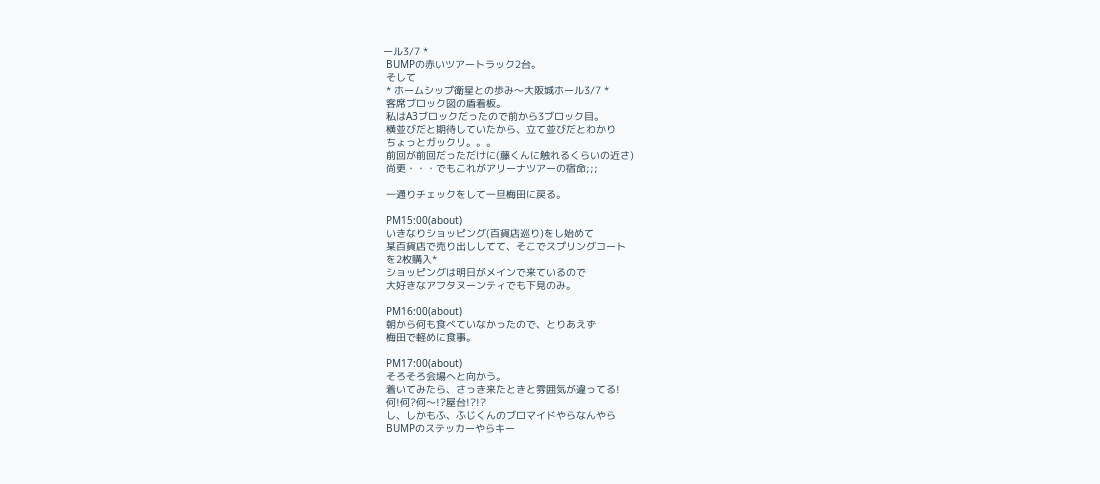ール3/7 *
 BUMPの赤いツアートラック2台。
 そして
 * ホームシップ衛星との歩み〜大阪城ホール3/7 *
 客席ブロック図の盾看板。
 私はA3ブロックだったので前から3ブロック目。
 横並びだと期待していたから、立て並びだとわかり
 ちょっとガックリ。。。
 前回が前回だっただけに(藤くんに触れるくらいの近さ)
 尚更・・・でもこれがアリーナツアーの宿命;;;

 一通りチェックをして一旦梅田に戻る。

 PM15:00(about)
 いきなりショッピング(百貨店巡り)をし始めて
 某百貨店で売り出ししてて、そこでスプリングコート
 を2枚購入*
 ショッピングは明日がメインで来ているので
 大好きなアフタヌーンティでも下見のみ。

 PM16:00(about)
 朝から何も食べていなかったので、とりあえず
 梅田で軽めに食事。

 PM17:00(about)
 そろそろ会場へと向かう。
 着いてみたら、さっき来たときと雰囲気が違ってる!
 何!何?何〜!?屋台!?!?
 し、しかもふ、ふじくんのブロマイドやらなんやら
 BUMPのステッカーやらキー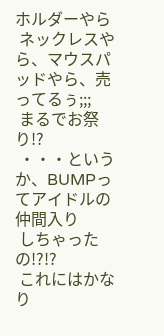ホルダーやら
 ネックレスやら、マウスパッドやら、売ってるぅ;;;
 まるでお祭り!?
 ・・・というか、BUMPってアイドルの仲間入り
 しちゃったの!?!?
 これにはかなり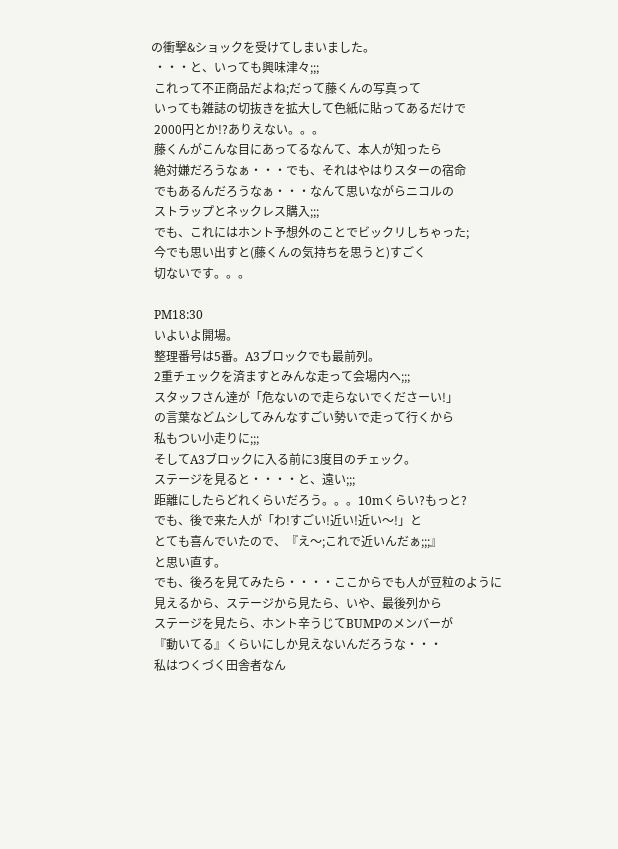の衝撃&ショックを受けてしまいました。
 ・・・と、いっても興味津々;;;
 これって不正商品だよね;だって藤くんの写真って
 いっても雑誌の切抜きを拡大して色紙に貼ってあるだけで
 2000円とか!?ありえない。。。
 藤くんがこんな目にあってるなんて、本人が知ったら
 絶対嫌だろうなぁ・・・でも、それはやはりスターの宿命
 でもあるんだろうなぁ・・・なんて思いながらニコルの
 ストラップとネックレス購入;;;
 でも、これにはホント予想外のことでビックリしちゃった;
 今でも思い出すと(藤くんの気持ちを思うと)すごく
 切ないです。。。

 PM18:30
 いよいよ開場。
 整理番号は5番。A3ブロックでも最前列。
 2重チェックを済ますとみんな走って会場内へ;;;
 スタッフさん達が「危ないので走らないでくださーい!」
 の言葉などムシしてみんなすごい勢いで走って行くから
 私もつい小走りに;;;
 そしてA3ブロックに入る前に3度目のチェック。
 ステージを見ると・・・・と、遠い;;;
 距離にしたらどれくらいだろう。。。10mくらい?もっと?
 でも、後で来た人が「わ!すごい!近い!近い〜!」と
 とても喜んでいたので、『え〜;これで近いんだぁ;;;』
 と思い直す。
 でも、後ろを見てみたら・・・・ここからでも人が豆粒のように
 見えるから、ステージから見たら、いや、最後列から
 ステージを見たら、ホント辛うじてBUMPのメンバーが
 『動いてる』くらいにしか見えないんだろうな・・・
 私はつくづく田舎者なん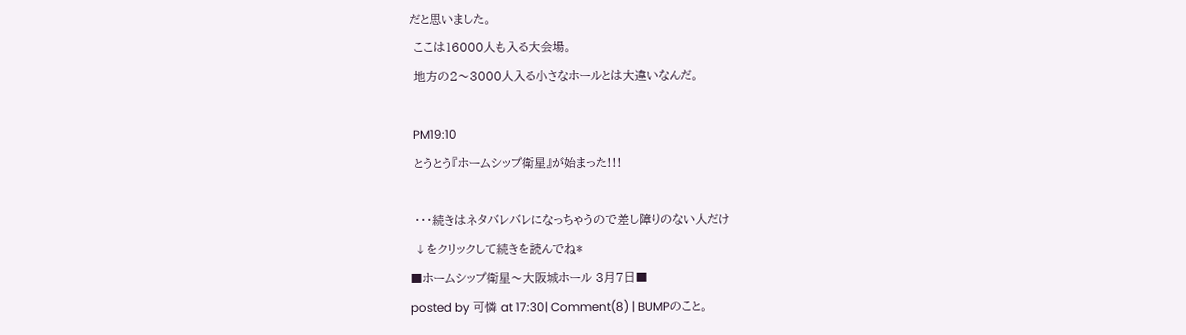だと思いました。
 ここは16000人も入る大会場。
 地方の2〜3000人入る小さなホールとは大違いなんだ。

 PM19:10
 とうとう『ホームシップ衛星』が始まった!!!

 ・・・続きはネタバレバレになっちゃうので差し障りのない人だけ
 ↓をクリックして続きを読んでね*
■ホームシップ衛星〜大阪城ホール 3月7日■
posted by 可憐 at 17:30| Comment(8) | BUMPのこと。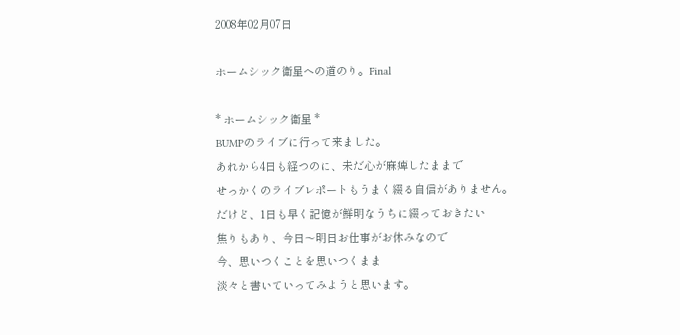2008年02月07日

ホームシック衛星への道のり。Final

* ホームシック衛星 *
BUMPのライブに行って来ました。
あれから4日も経つのに、未だ心が麻痺したままで
せっかくのライブレポートもうまく綴る自信がありません。
だけど、1日も早く記憶が鮮明なうちに綴っておきたい
焦りもあり、今日〜明日お仕事がお休みなので
今、思いつくことを思いつくまま
淡々と書いていってみようと思います。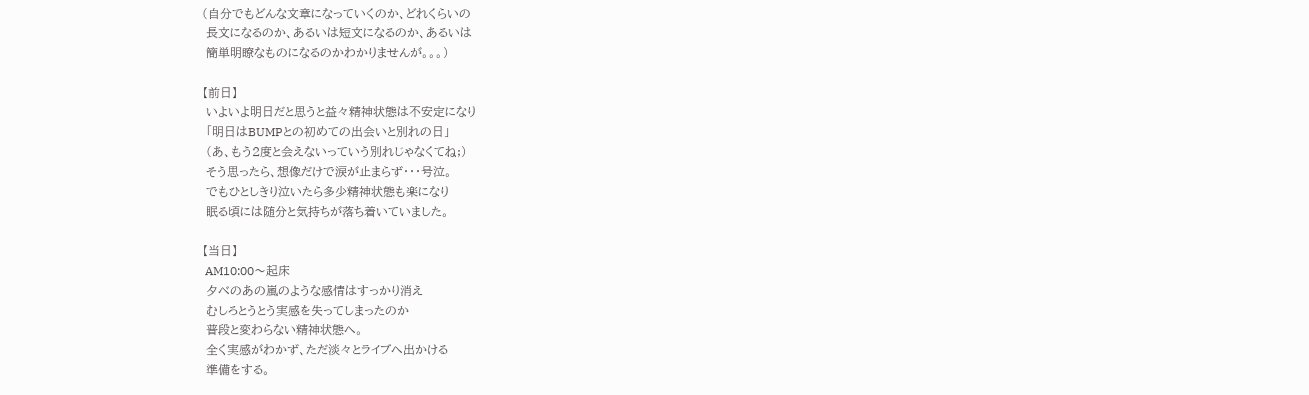(自分でもどんな文章になっていくのか、どれくらいの
 長文になるのか、あるいは短文になるのか、あるいは
 簡単明瞭なものになるのかわかりませんが。。。)

【前日】
 いよいよ明日だと思うと益々精神状態は不安定になり
 「明日はBUMPとの初めての出会いと別れの日」
 (あ、もう2度と会えないっていう別れじゃなくてね;)
 そう思ったら、想像だけで涙が止まらず・・・号泣。
 でもひとしきり泣いたら多少精神状態も楽になり
 眠る頃には随分と気持ちが落ち着いていました。

【当日】
 AM10:00〜起床
 夕べのあの嵐のような感情はすっかり消え
 むしろとうとう実感を失ってしまったのか
 普段と変わらない精神状態へ。
 全く実感がわかず、ただ淡々とライブへ出かける
 準備をする。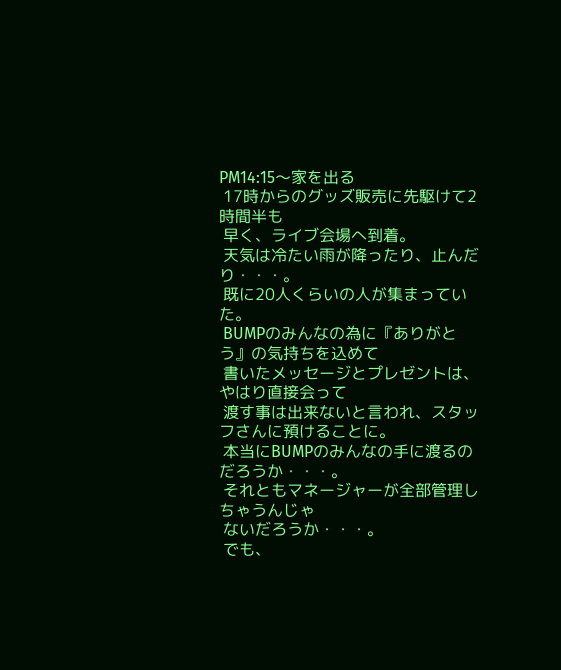PM14:15〜家を出る
 17時からのグッズ販売に先駆けて2時間半も
 早く、ライブ会場へ到着。
 天気は冷たい雨が降ったり、止んだり・・・。
 既に20人くらいの人が集まっていた。
 BUMPのみんなの為に『ありがとう』の気持ちを込めて
 書いたメッセージとプレゼントは、やはり直接会って
 渡す事は出来ないと言われ、スタッフさんに預けることに。
 本当にBUMPのみんなの手に渡るのだろうか・・・。
 それともマネージャーが全部管理しちゃうんじゃ
 ないだろうか・・・。
 でも、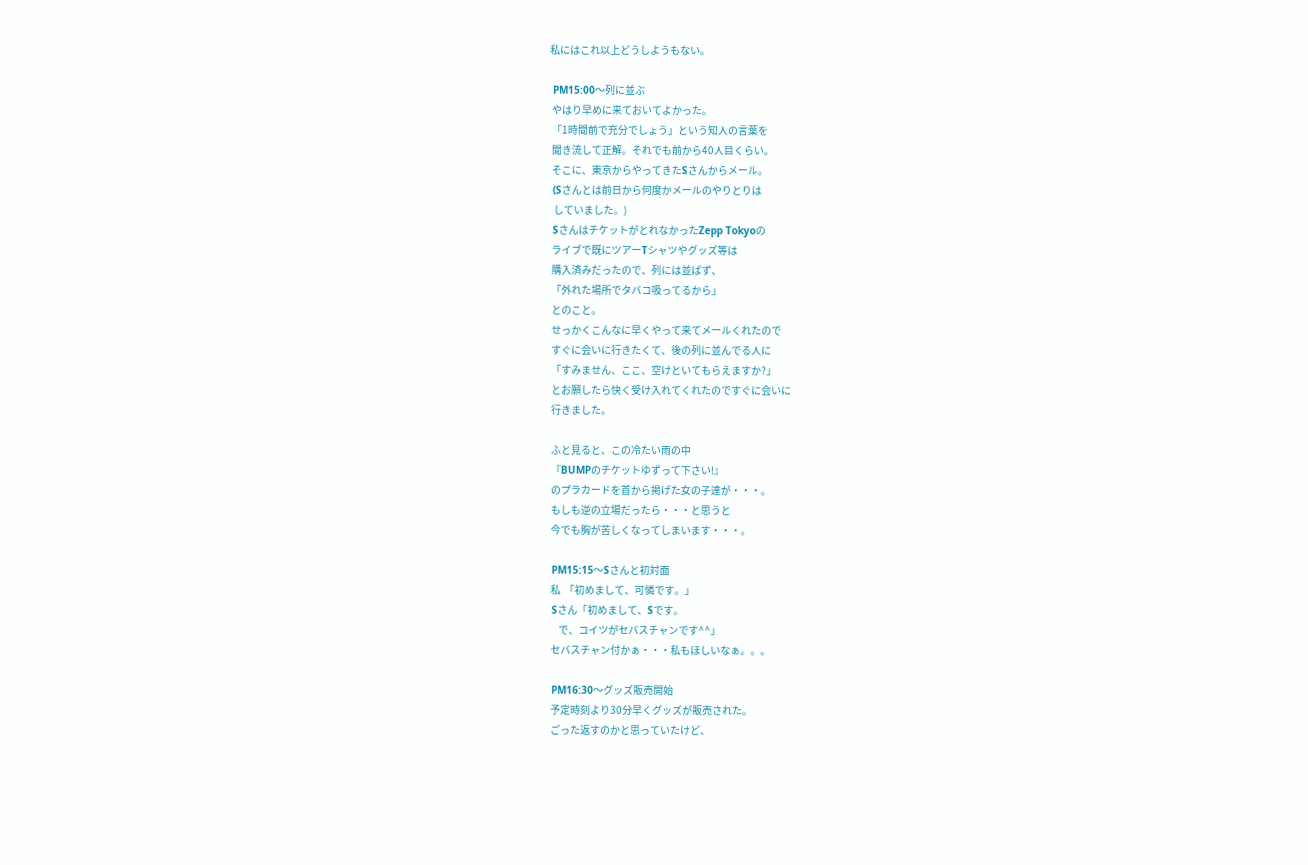私にはこれ以上どうしようもない。

 PM15:00〜列に並ぶ
 やはり早めに来ておいてよかった。
 「1時間前で充分でしょう」という知人の言葉を
 聞き流して正解。それでも前から40人目くらい。
 そこに、東京からやってきたSさんからメール。
 (Sさんとは前日から何度かメールのやりとりは
  していました。)
 SさんはチケットがとれなかったZepp Tokyoの
 ライブで既にツアーTシャツやグッズ等は
 購入済みだったので、列には並ばず、
 「外れた場所でタバコ吸ってるから」
 とのこと。
 せっかくこんなに早くやって来てメールくれたので
 すぐに会いに行きたくて、後の列に並んでる人に
 「すみません、ここ、空けといてもらえますか?」
 とお願したら快く受け入れてくれたのですぐに会いに
 行きました。

 ふと見ると、この冷たい雨の中
 『BUMPのチケットゆずって下さい!』
 のプラカードを首から掲げた女の子達が・・・。
 もしも逆の立場だったら・・・と思うと
 今でも胸が苦しくなってしまいます・・・。

 PM15:15〜Sさんと初対面
 私  「初めまして、可憐です。」
 Sさん「初めまして、Sです。
     で、コイツがセバスチャンです^^」
 セバスチャン付かぁ・・・私もほしいなぁ。。。

 PM16:30〜グッズ販売開始
 予定時刻より30分早くグッズが販売された。
 ごった返すのかと思っていたけど、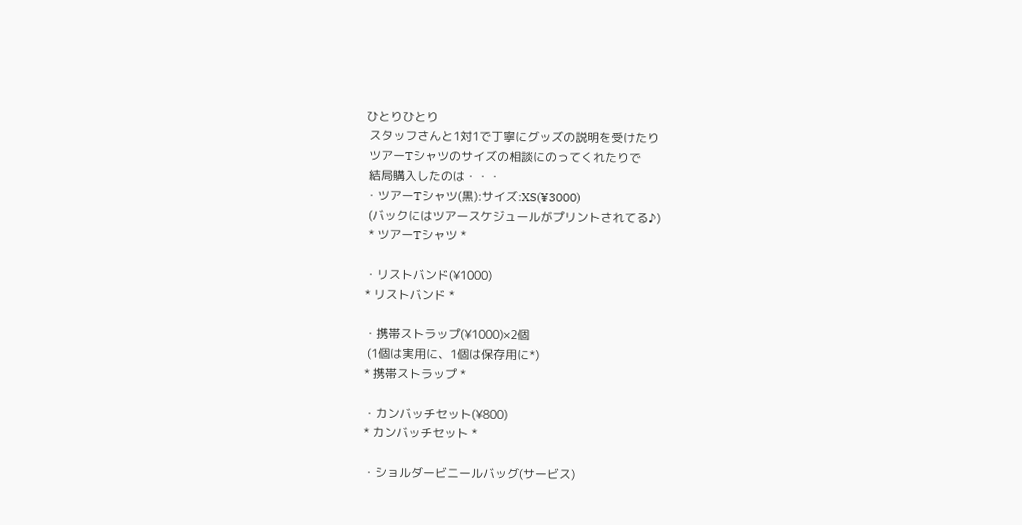ひとりひとり
 スタッフさんと1対1で丁寧にグッズの説明を受けたり
 ツアーTシャツのサイズの相談にのってくれたりで
 結局購入したのは・・・
・ツアーTシャツ(黒):サイズ:XS(¥3000)
 (バックにはツアースケジュールがプリントされてる♪)
 * ツアーTシャツ *

・リストバンド(¥1000)
* リストバンド *

・携帯ストラップ(¥1000)×2個
 (1個は実用に、1個は保存用に*)
* 携帯ストラップ *

・カンバッチセット(¥800)
* カンバッチセット *

・ショルダービニールバッグ(サービス)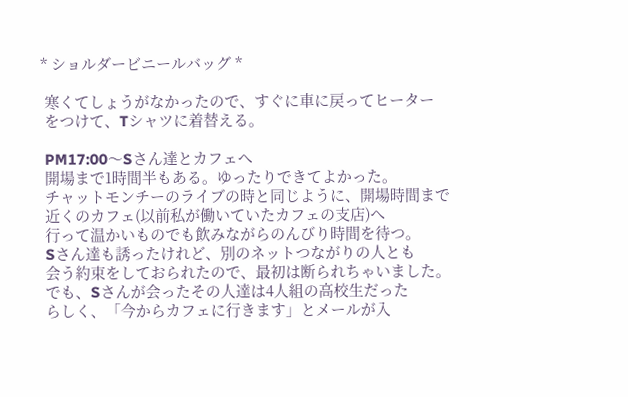* ショルダービニールバッグ *

 寒くてしょうがなかったので、すぐに車に戻ってヒーター
 をつけて、Tシャツに着替える。

 PM17:00〜Sさん達とカフェへ
 開場まで1時間半もある。ゆったりできてよかった。
 チャットモンチーのライブの時と同じように、開場時間まで
 近くのカフェ(以前私が働いていたカフェの支店)へ
 行って温かいものでも飲みながらのんびり時間を待つ。
 Sさん達も誘ったけれど、別のネットつながりの人とも
 会う約束をしておられたので、最初は断られちゃいました。
 でも、Sさんが会ったその人達は4人組の高校生だった
 らしく、「今からカフェに行きます」とメールが入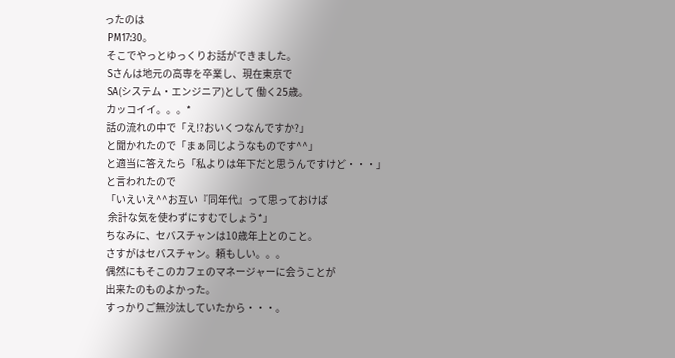ったのは
 PM17:30。
 そこでやっとゆっくりお話ができました。
 Sさんは地元の高専を卒業し、現在東京で
 SA(システム・エンジニア)として 働く25歳。
 カッコイイ。。。*
 話の流れの中で「え!?おいくつなんですか?」
 と聞かれたので「まぁ同じようなものです^^」
 と適当に答えたら「私よりは年下だと思うんですけど・・・」
 と言われたので
 「いえいえ^^お互い『同年代』って思っておけば
  余計な気を使わずにすむでしょう*」
 ちなみに、セバスチャンは10歳年上とのこと。
 さすがはセバスチャン。頼もしい。。。
 偶然にもそこのカフェのマネージャーに会うことが
 出来たのものよかった。
 すっかりご無沙汰していたから・・・。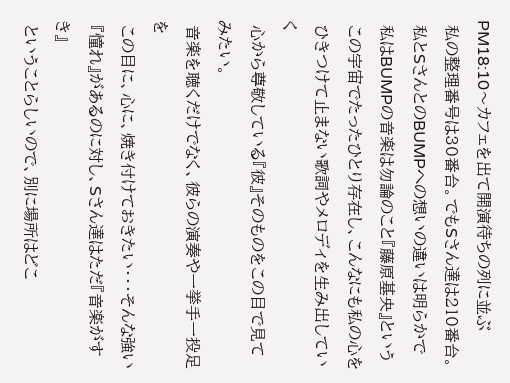PM18:10〜カフェを出て開演待ちの列に並ぶ
 私の整理番号は30番台。でもSさん達は210番台。
 私とSさんとのBUMPへの想いの違いは明らかで
 私はBUMPの音楽は勿論のこと『藤原基央』という
 この宇宙でたったひとり存在し、こんなにも私の心を
 ひきつけて止まない歌詞やメロディを生み出していく
 心から尊敬している『彼』そのものをこの目で見てみたい。
 音楽を聴くだけでなく、彼らの演奏や一挙手一投足を
 この目に、心に、焼き付けておきたい・・・そんな強い
 『憧れ』があるのに対し、Sさん達はただ『音楽がすき』
 ということらしいので、別に場所はどこ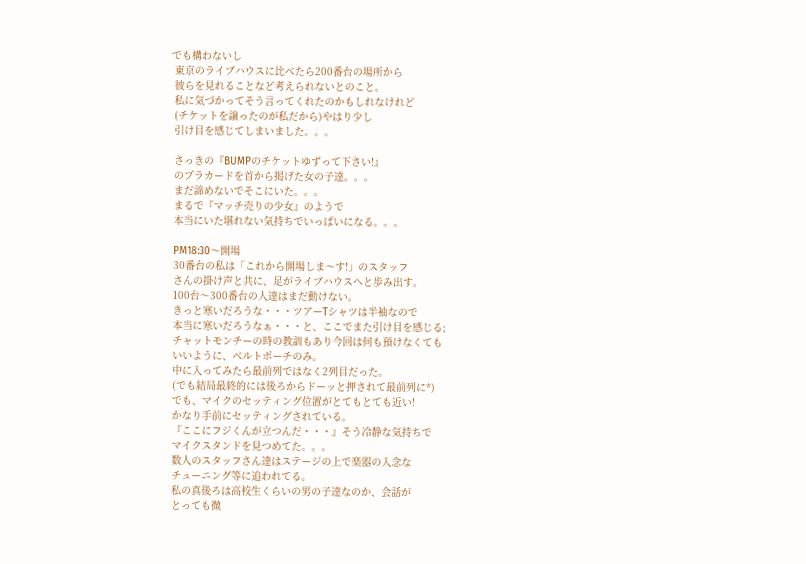でも構わないし
 東京のライブハウスに比べたら200番台の場所から
 彼らを見れることなど考えられないとのこと。
 私に気づかってそう言ってくれたのかもしれなけれど
 (チケットを譲ったのが私だから)やはり少し
 引け目を感じてしまいました。。。

 さっきの『BUMPのチケットゆずって下さい!』
 のプラカードを首から掲げた女の子達。。。
 まだ諦めないでそこにいた。。。
 まるで『マッチ売りの少女』のようで
 本当にいた堪れない気持ちでいっぱいになる。。。

 PM18:30〜開場
 30番台の私は「これから開場しま〜す!」のスタッフ
 さんの掛け声と共に、足がライブハウスへと歩み出す。
 100台〜300番台の人達はまだ動けない。
 きっと寒いだろうな・・・ツアーTシャツは半袖なので
 本当に寒いだろうなぁ・・・と、ここでまた引け目を感じる;
 チャットモンチーの時の教訓もあり今回は何も預けなくても
 いいように、ベルトポーチのみ。
 中に入ってみたら最前列ではなく2列目だった。
 (でも結局最終的には後ろからドーッと押されて最前列に*)
 でも、マイクのセッティング位置がとてもとても近い!
 かなり手前にセッティングされている。
 『ここにフジくんが立つんだ・・・』そう冷静な気持ちで
 マイクスタンドを見つめてた。。。
 数人のスタッフさん達はステージの上で楽器の入念な
 チューニング等に追われてる。
 私の真後ろは高校生くらいの男の子達なのか、会話が
 とっても微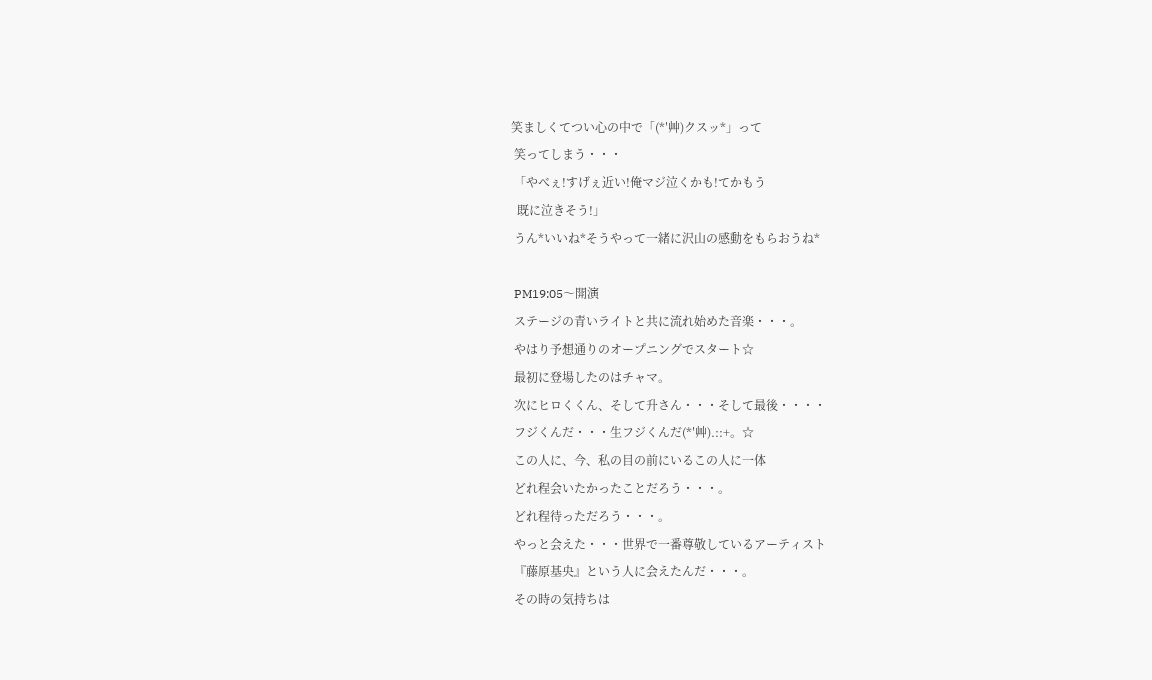笑ましくてつい心の中で「(*′艸)クスッ*」って
 笑ってしまう・・・
 「やべぇ!すげぇ近い!俺マジ泣くかも!てかもう
  既に泣きそう!」
 うん*いいね*そうやって一緒に沢山の感動をもらおうね*

 PM19:05〜開演
 ステージの青いライトと共に流れ始めた音楽・・・。
 やはり予想通りのオープニングでスタート☆
 最初に登場したのはチャマ。
 次にヒロくくん、そして升さん・・・そして最後・・・・
 フジくんだ・・・生フジくんだ(*′艸).::+。☆
 この人に、今、私の目の前にいるこの人に一体
 どれ程会いたかったことだろう・・・。
 どれ程待っただろう・・・。
 やっと会えた・・・世界で一番尊敬しているアーティスト
 『藤原基央』という人に会えたんだ・・・。
 その時の気持ちは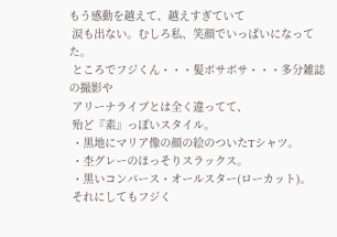もう感動を越えて、越えすぎていて
 涙も出ない。むしろ私、笑顔でいっぱいになってた。
 ところでフジくん・・・髪ボサボサ・・・多分雑誌の撮影や
 アリーナライブとは全く違ってて、
 殆ど『素』っぽいスタイル。
 ・黒地にマリア像の顔の絵のついたTシャツ。
 ・杢グレーのほっそりスラックス。
 ・黒いコンバース・オールスター(ローカット)。
 それにしてもフジく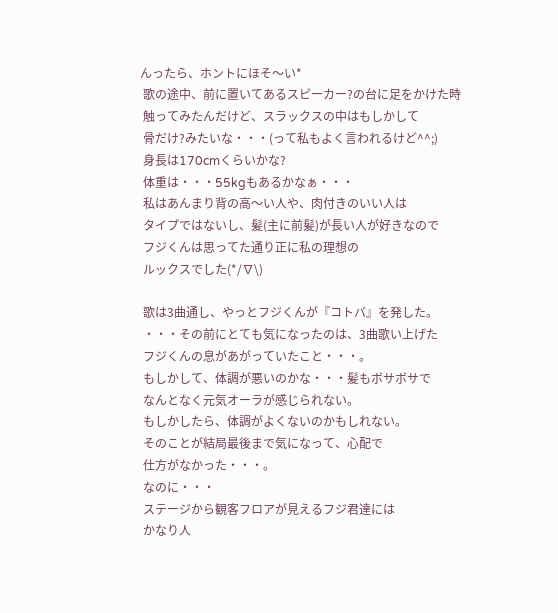んったら、ホントにほそ〜い*
 歌の途中、前に置いてあるスピーカー?の台に足をかけた時
 触ってみたんだけど、スラックスの中はもしかして
 骨だけ?みたいな・・・(って私もよく言われるけど^^;)
 身長は170cmくらいかな?
 体重は・・・55kgもあるかなぁ・・・
 私はあんまり背の高〜い人や、肉付きのいい人は
 タイプではないし、髪(主に前髪)が長い人が好きなので
 フジくんは思ってた通り正に私の理想の
 ルックスでした(*/∇\)

 歌は3曲通し、やっとフジくんが『コトバ』を発した。
 ・・・その前にとても気になったのは、3曲歌い上げた
 フジくんの息があがっていたこと・・・。
 もしかして、体調が悪いのかな・・・髪もボサボサで
 なんとなく元気オーラが感じられない。
 もしかしたら、体調がよくないのかもしれない。
 そのことが結局最後まで気になって、心配で
 仕方がなかった・・・。
 なのに・・・
 ステージから観客フロアが見えるフジ君達には
 かなり人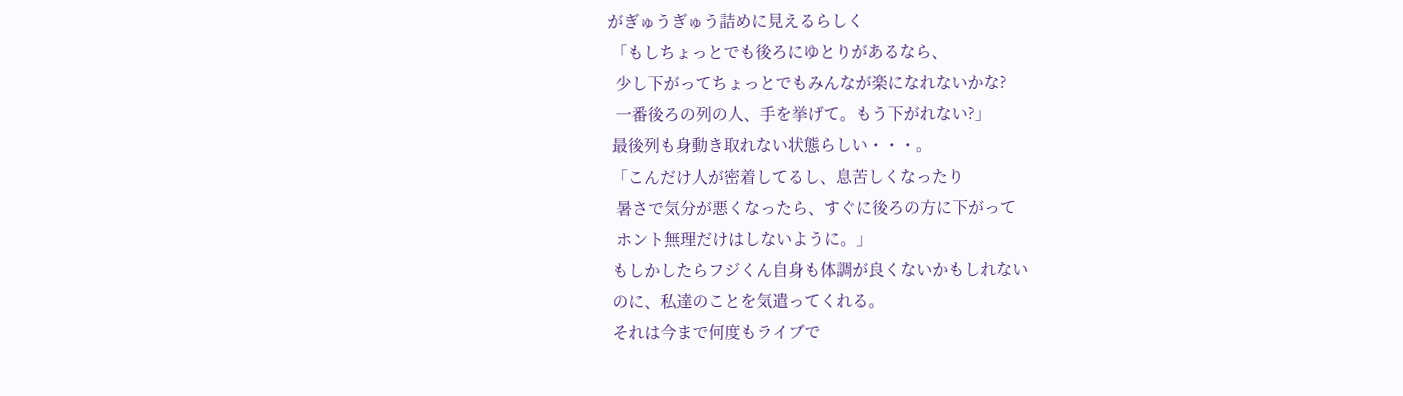がぎゅうぎゅう詰めに見えるらしく
 「もしちょっとでも後ろにゆとりがあるなら、
  少し下がってちょっとでもみんなが楽になれないかな?
  一番後ろの列の人、手を挙げて。もう下がれない?」
 最後列も身動き取れない状態らしい・・・。
 「こんだけ人が密着してるし、息苦しくなったり
  暑さで気分が悪くなったら、すぐに後ろの方に下がって
  ホント無理だけはしないように。」
 もしかしたらフジくん自身も体調が良くないかもしれない
 のに、私達のことを気遣ってくれる。
 それは今まで何度もライブで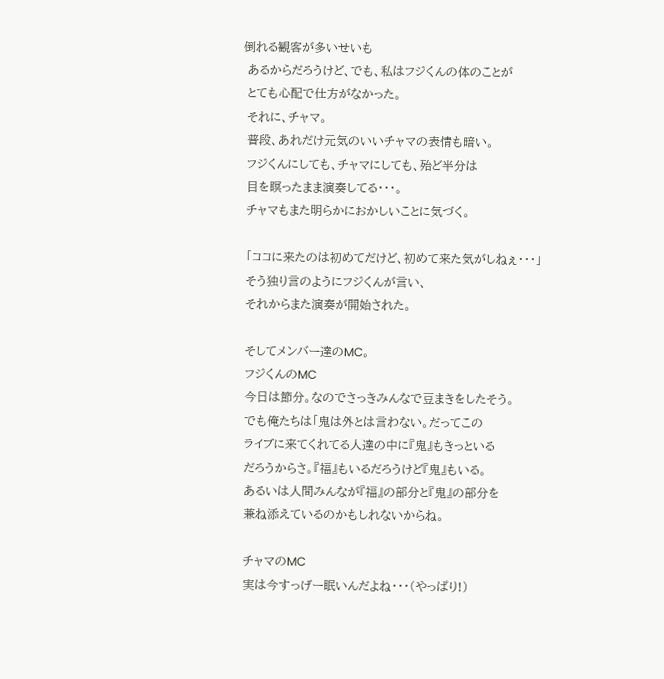倒れる観客が多いせいも
 あるからだろうけど、でも、私はフジくんの体のことが
 とても心配で仕方がなかった。
 それに、チャマ。
 普段、あれだけ元気のいいチャマの表情も暗い。
 フジくんにしても、チャマにしても、殆ど半分は
 目を瞑ったまま演奏してる・・・。
 チャマもまた明らかにおかしいことに気づく。

 「ココに来たのは初めてだけど、初めて来た気がしねぇ・・・」
 そう独り言のようにフジくんが言い、
 それからまた演奏が開始された。

 そしてメンバー達のMC。
 フジくんのMC
 今日は節分。なのでさっきみんなで豆まきをしたそう。
 でも俺たちは「鬼は外とは言わない。だってこの
 ライブに来てくれてる人達の中に『鬼』もきっといる
 だろうからさ。『福』もいるだろうけど『鬼』もいる。
 あるいは人間みんなが『福』の部分と『鬼』の部分を
 兼ね添えているのかもしれないからね。

 チャマのMC
 実は今すっげー眠いんだよね・・・(やっぱり!)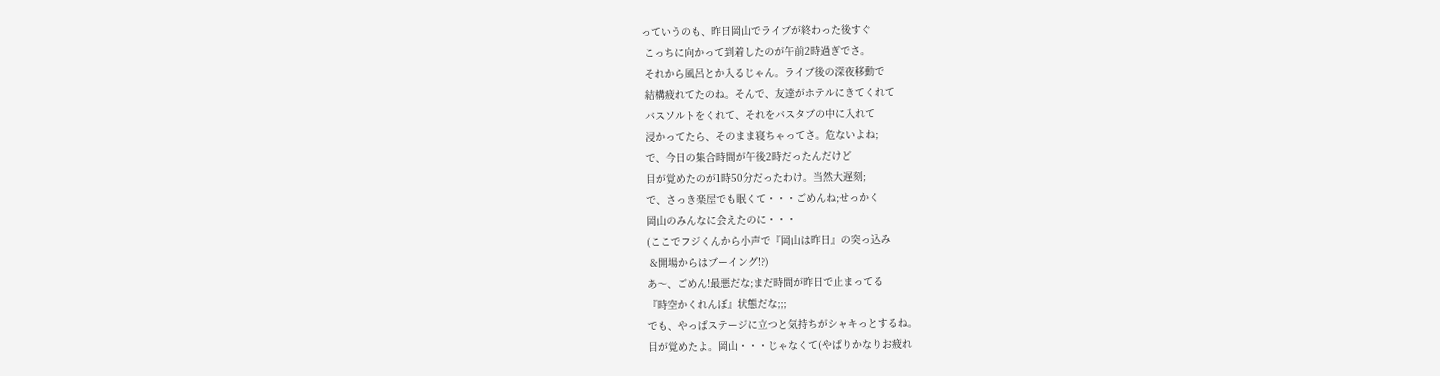っていうのも、昨日岡山でライブが終わった後すぐ
 こっちに向かって到着したのが午前2時過ぎでさ。
 それから風呂とか入るじゃん。ライブ後の深夜移動で
 結構疲れてたのね。そんで、友達がホテルにきてくれて
 バスソルトをくれて、それをバスタブの中に入れて
 浸かってたら、そのまま寝ちゃってさ。危ないよね;
 で、今日の集合時間が午後2時だったんだけど
 目が覚めたのが1時50分だったわけ。当然大遅刻;
 で、さっき楽屋でも眠くて・・・ごめんね;せっかく
 岡山のみんなに会えたのに・・・
 (ここでフジくんから小声で『岡山は昨日』の突っ込み
  &開場からはブーイング!?)
 あ〜、ごめん!最悪だな;まだ時間が昨日で止まってる
 『時空かくれんぼ』状態だな;;;
 でも、やっぱステージに立つと気持ちがシャキっとするね。
 目が覚めたよ。岡山・・・じゃなくて(やぱりかなりお疲れ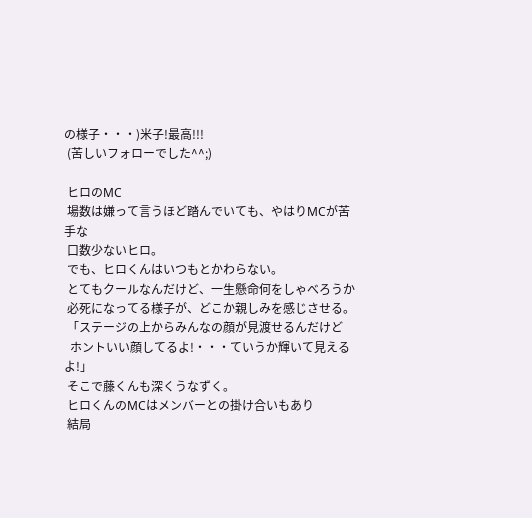の様子・・・)米子!最高!!!
 (苦しいフォローでした^^;)

 ヒロのMC
 場数は嫌って言うほど踏んでいても、やはりMCが苦手な
 口数少ないヒロ。
 でも、ヒロくんはいつもとかわらない。
 とてもクールなんだけど、一生懸命何をしゃべろうか
 必死になってる様子が、どこか親しみを感じさせる。
 「ステージの上からみんなの顔が見渡せるんだけど
  ホントいい顔してるよ!・・・ていうか輝いて見えるよ!」
 そこで藤くんも深くうなずく。
 ヒロくんのMCはメンバーとの掛け合いもあり
 結局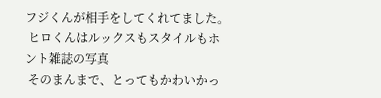フジくんが相手をしてくれてました。
 ヒロくんはルックスもスタイルもホント雑誌の写真
 そのまんまで、とってもかわいかっ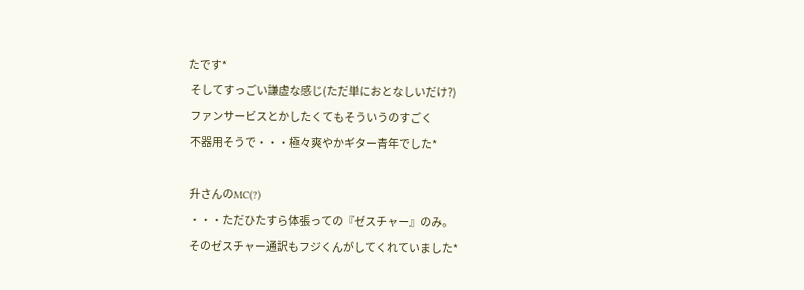たです*
 そしてすっごい謙虚な感じ(ただ単におとなしいだけ?)
 ファンサービスとかしたくてもそういうのすごく
 不器用そうで・・・極々爽やかギター青年でした*

 升さんのMC(?)
 ・・・ただひたすら体張っての『ゼスチャー』のみ。
 そのゼスチャー通訳もフジくんがしてくれていました*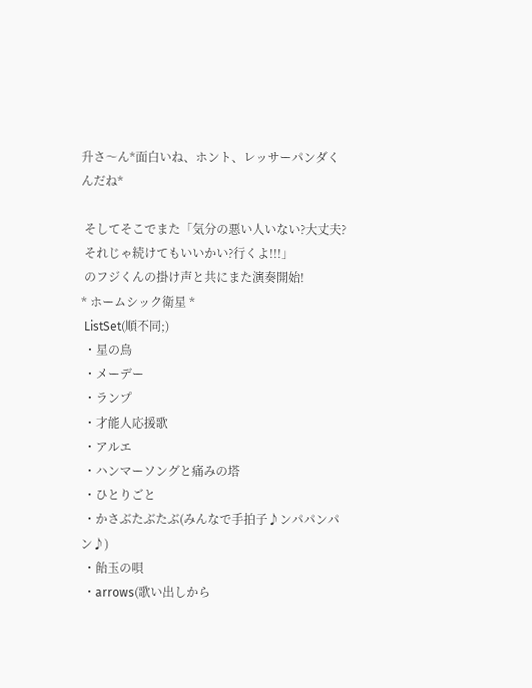升さ〜ん*面白いね、ホント、レッサーパンダくんだね*

 そしてそこでまた「気分の悪い人いない?大丈夫?
 それじゃ続けてもいいかい?行くよ!!!」
 のフジくんの掛け声と共にまた演奏開始!
* ホームシック衛星 *
 ListSet(順不同;)
 ・星の鳥
 ・メーデー
 ・ランプ
 ・才能人応援歌
 ・アルエ
 ・ハンマーソングと痛みの塔
 ・ひとりごと
 ・かさぶたぶたぶ(みんなで手拍子♪ンパパンパン♪)
 ・飴玉の唄
 ・arrows(歌い出しから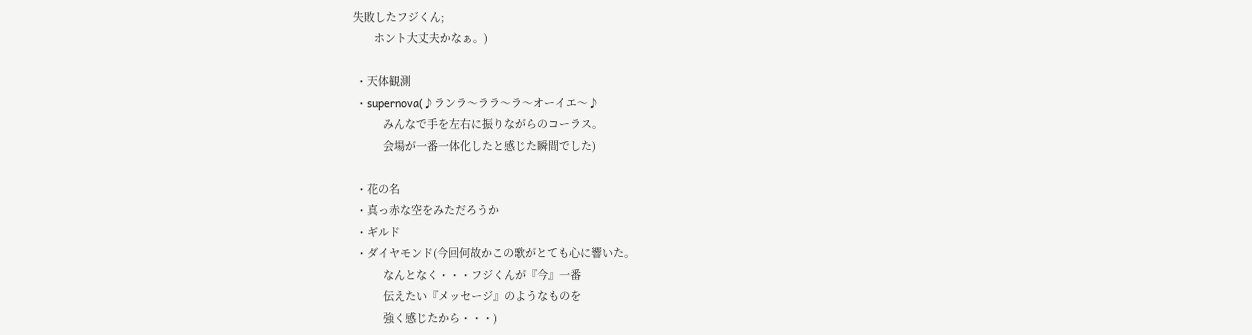失敗したフジくん;
       ホント大丈夫かなぁ。)

 ・天体観測
 ・supernova(♪ランラ〜ララ〜ラ〜オーイエ〜♪
          みんなで手を左右に振りながらのコーラス。
          会場が一番一体化したと感じた瞬間でした)

 ・花の名
 ・真っ赤な空をみただろうか
 ・ギルド
 ・ダイヤモンド(今回何故かこの歌がとても心に響いた。
          なんとなく・・・フジくんが『今』一番
          伝えたい『メッセージ』のようなものを
          強く感じたから・・・)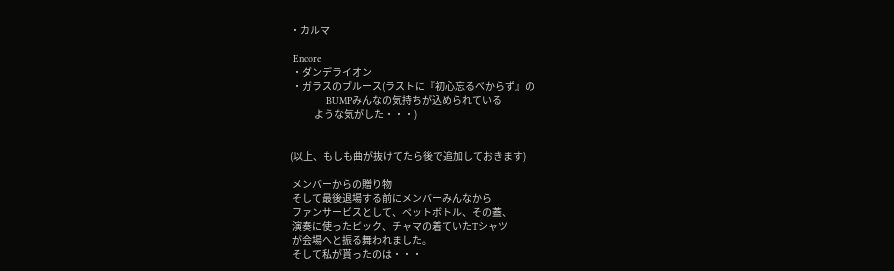・カルマ

 Encore
 ・ダンデライオン
 ・ガラスのブルース(ラストに『初心忘るべからず』の
            BUMPみんなの気持ちが込められている
            ような気がした・・・)


(以上、もしも曲が抜けてたら後で追加しておきます)

 メンバーからの贈り物
 そして最後退場する前にメンバーみんなから
 ファンサービスとして、ペットボトル、その蓋、
 演奏に使ったピック、チャマの着ていたTシャツ
 が会場へと振る舞われました。
 そして私が貰ったのは・・・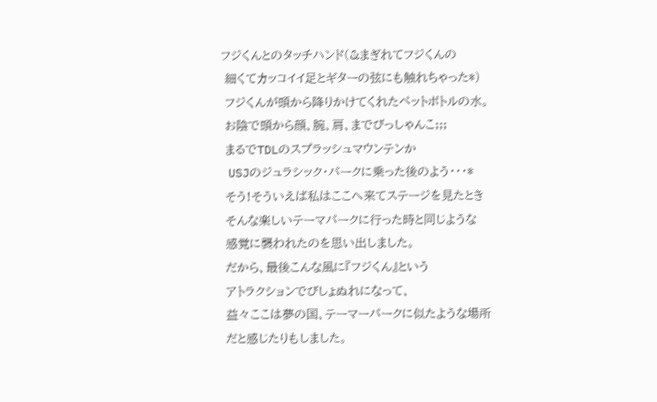フジくんとのタッチハンド(&まぎれてフジくんの
 細くてカッコイイ足とギターの弦にも触れちゃった*)
 フジくんが頭から降りかけてくれたペットボトルの水。
 お陰で頭から顔、腕、肩、までびっしゃんこ;;;
 まるでTDLのスプラッシュマウンテンか
 USJのジュラシック・パークに乗った後のよう・・・*
 そう!そういえば私はここへ来てステージを見たとき
 そんな楽しいテーマパークに行った時と同じような
 感覚に襲われたのを思い出しました。
 だから、最後こんな風に『フジくん』という
 アトラクションでびしょぬれになって、
 益々ここは夢の国、テーマーパークに似たような場所
 だと感じたりもしました。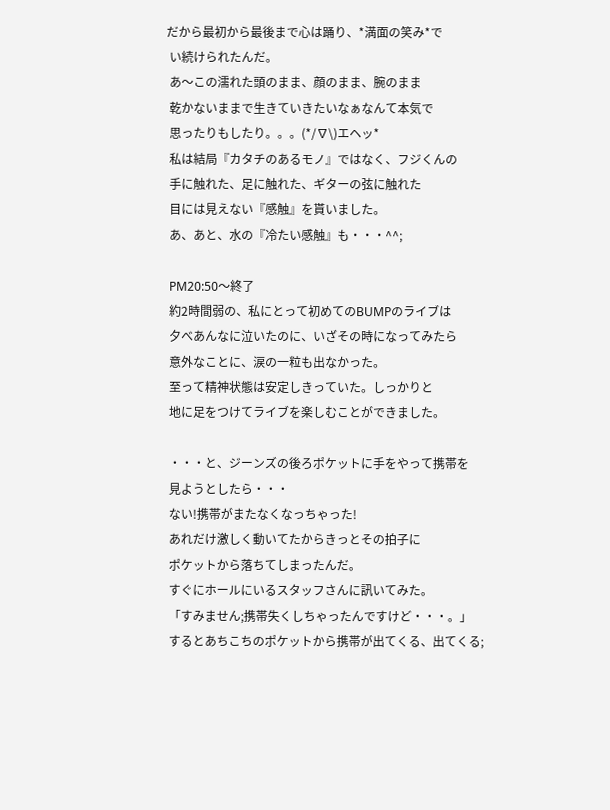だから最初から最後まで心は踊り、*満面の笑み*で
 い続けられたんだ。
 あ〜この濡れた頭のまま、顔のまま、腕のまま
 乾かないままで生きていきたいなぁなんて本気で
 思ったりもしたり。。。(*/∇\)エヘッ*
 私は結局『カタチのあるモノ』ではなく、フジくんの
 手に触れた、足に触れた、ギターの弦に触れた
 目には見えない『感触』を貰いました。
 あ、あと、水の『冷たい感触』も・・・^^;

 PM20:50〜終了
 約2時間弱の、私にとって初めてのBUMPのライブは
 夕べあんなに泣いたのに、いざその時になってみたら
 意外なことに、涙の一粒も出なかった。
 至って精神状態は安定しきっていた。しっかりと
 地に足をつけてライブを楽しむことができました。

 ・・・と、ジーンズの後ろポケットに手をやって携帯を
 見ようとしたら・・・
 ない!携帯がまたなくなっちゃった!
 あれだけ激しく動いてたからきっとその拍子に
 ポケットから落ちてしまったんだ。
 すぐにホールにいるスタッフさんに訊いてみた。
 「すみません;携帯失くしちゃったんですけど・・・。」
 するとあちこちのポケットから携帯が出てくる、出てくる;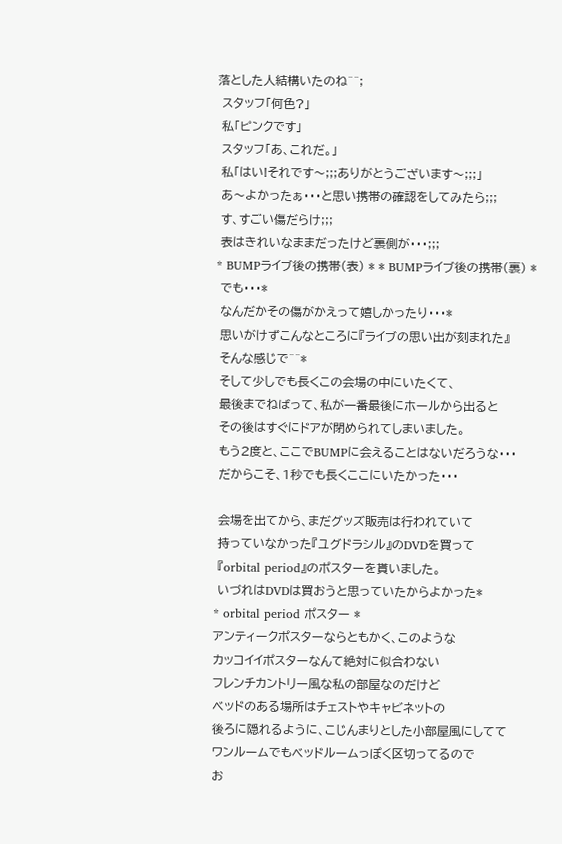落とした人結構いたのね^^;
 スタッフ「何色?」
 私「ピンクです」
 スタッフ「あ、これだ。」
 私「はい!それです〜;;;ありがとうございます〜;;;」
 あ〜よかったぁ・・・と思い携帯の確認をしてみたら;;;
 す、すごい傷だらけ;;;
 表はきれいなままだったけど裏側が・・・;;;
* BUMPライブ後の携帯(表) * * BUMPライブ後の携帯(裏) *
 でも・・・*
 なんだかその傷がかえって嬉しかったり・・・*
 思いがけずこんなところに『ライブの思い出が刻まれた』
 そんな感じで^^*
 そして少しでも長くこの会場の中にいたくて、
 最後までねばって、私が一番最後にホールから出ると
 その後はすぐにドアが閉められてしまいました。
 もう2度と、ここでBUMPに会えることはないだろうな・・・
 だからこそ、1秒でも長くここにいたかった・・・

 会場を出てから、まだグッズ販売は行われていて
 持っていなかった『ユグドラシル』のDVDを買って
 『orbital period』のポスターを貰いました。
 いづれはDVDは買おうと思っていたからよかった*
* orbital period ポスター *
アンティークポスターならともかく、このような
カッコイイポスターなんて絶対に似合わない
フレンチカントリー風な私の部屋なのだけど
ベッドのある場所はチェストやキャビネットの
後ろに隠れるように、こじんまりとした小部屋風にしてて
ワンルームでもベッドルームっぽく区切ってるので
お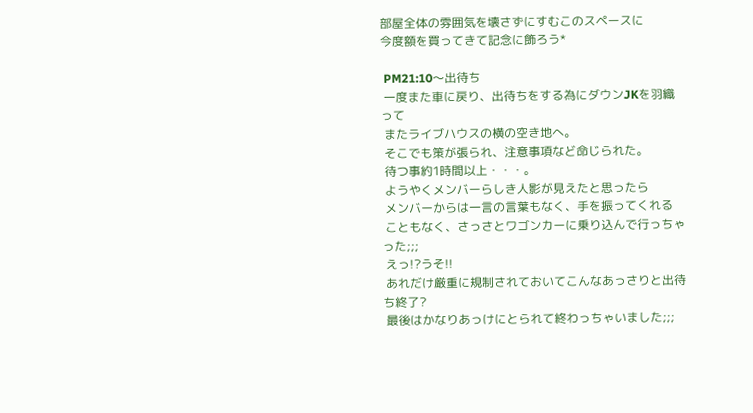部屋全体の雰囲気を壊さずにすむこのスペースに
今度額を買ってきて記念に飾ろう*

 PM21:10〜出待ち
 一度また車に戻り、出待ちをする為にダウンJKを羽織って
 またライブハウスの横の空き地へ。
 そこでも策が張られ、注意事項など命じられた。
 待つ事約1時間以上・・・。
 ようやくメンバーらしき人影が見えたと思ったら
 メンバーからは一言の言葉もなく、手を振ってくれる
 こともなく、さっさとワゴンカーに乗り込んで行っちゃった;;;
 えっ!?うそ!!
 あれだけ厳重に規制されておいてこんなあっさりと出待ち終了?
 最後はかなりあっけにとられて終わっちゃいました;;;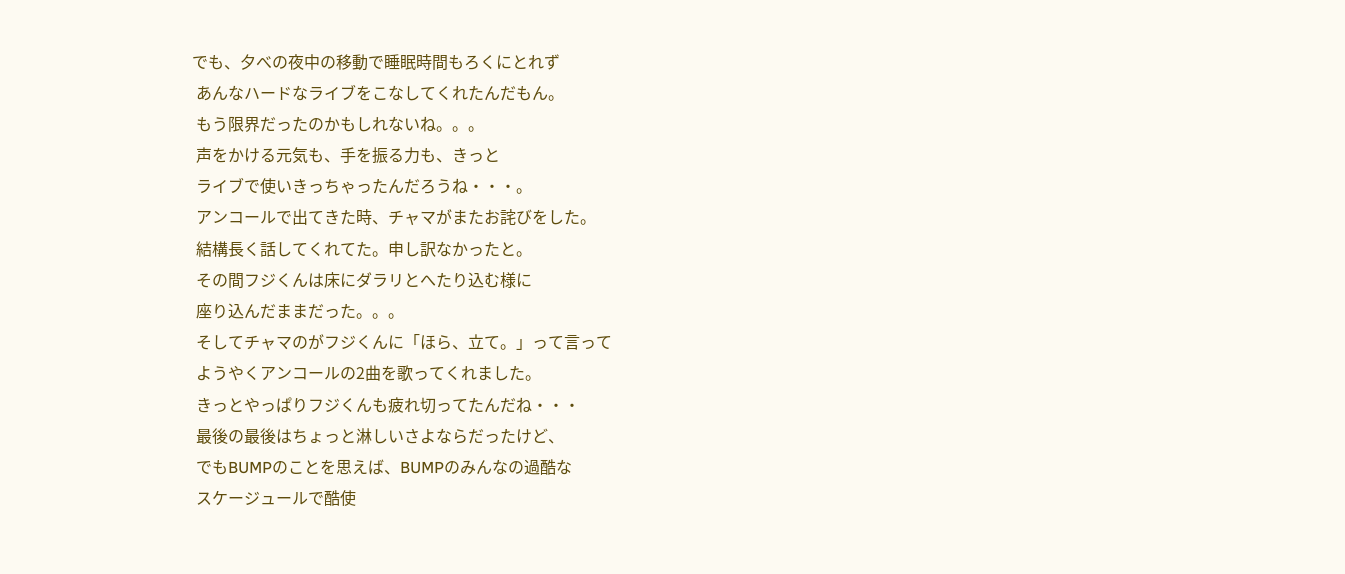でも、夕べの夜中の移動で睡眠時間もろくにとれず
 あんなハードなライブをこなしてくれたんだもん。
 もう限界だったのかもしれないね。。。
 声をかける元気も、手を振る力も、きっと
 ライブで使いきっちゃったんだろうね・・・。
 アンコールで出てきた時、チャマがまたお詫びをした。
 結構長く話してくれてた。申し訳なかったと。
 その間フジくんは床にダラリとへたり込む様に
 座り込んだままだった。。。
 そしてチャマのがフジくんに「ほら、立て。」って言って
 ようやくアンコールの2曲を歌ってくれました。
 きっとやっぱりフジくんも疲れ切ってたんだね・・・
 最後の最後はちょっと淋しいさよならだったけど、
 でもBUMPのことを思えば、BUMPのみんなの過酷な
 スケージュールで酷使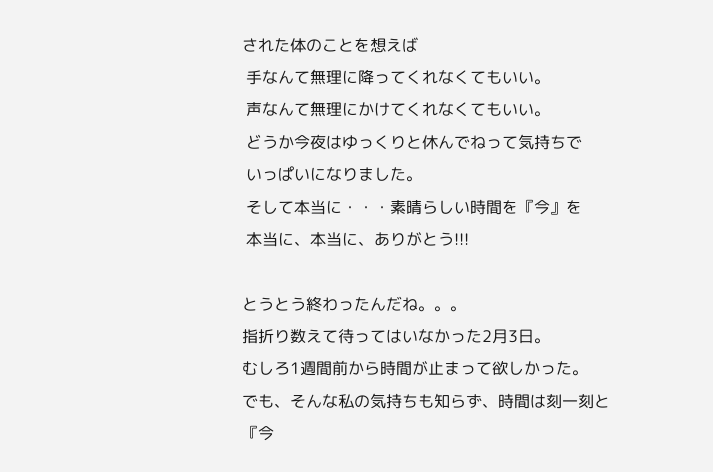された体のことを想えば
 手なんて無理に降ってくれなくてもいい。
 声なんて無理にかけてくれなくてもいい。
 どうか今夜はゆっくりと休んでねって気持ちで
 いっぱいになりました。
 そして本当に・・・素晴らしい時間を『今』を
 本当に、本当に、ありがとう!!!

とうとう終わったんだね。。。
指折り数えて待ってはいなかった2月3日。
むしろ1週間前から時間が止まって欲しかった。
でも、そんな私の気持ちも知らず、時間は刻一刻と
『今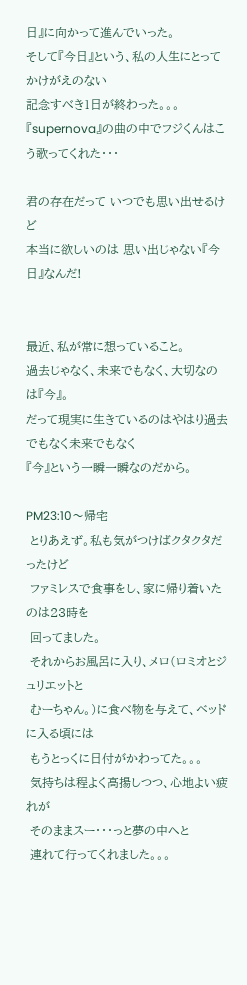日』に向かって進んでいった。
そして『今日』という、私の人生にとってかけがえのない
記念すべき1日が終わった。。。
『supernova』の曲の中でフジくんはこう歌ってくれた・・・

君の存在だって いつでも思い出せるけど
本当に欲しいのは 思い出じゃない『今日』なんだ!


最近、私が常に想っていること。
過去じゃなく、未来でもなく、大切なのは『今』。
だって現実に生きているのはやはり過去でもなく未来でもなく
『今』という一瞬一瞬なのだから。

PM23:10〜帰宅
 とりあえず。私も気がつけばクタクタだったけど
 ファミレスで食事をし、家に帰り着いたのは23時を
 回ってました。
 それからお風呂に入り、メロ(ロミオとジュリエットと
 むーちゃん。)に食べ物を与えて、ベッドに入る頃には
 もうとっくに日付がかわってた。。。
 気持ちは程よく高揚しつつ、心地よい疲れが
 そのままスー・・・っと夢の中へと
 連れて行ってくれました。。。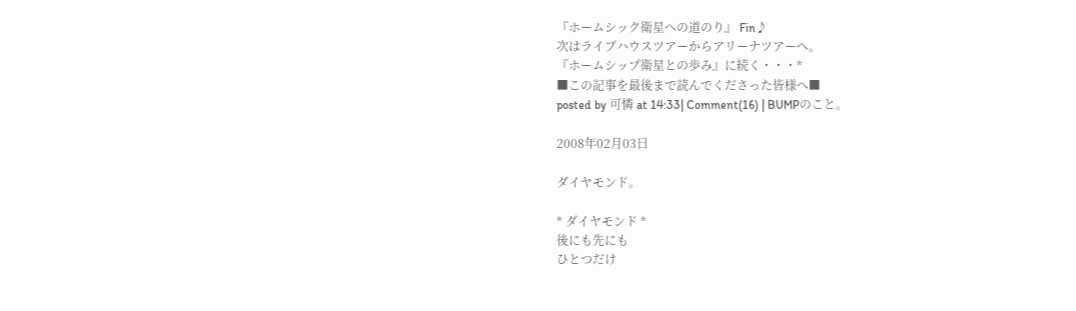『ホームシック衛星への道のり』 Fin♪
次はライブハウスツアーからアリーナツアーへ。
『ホームシップ衛星との歩み』に続く・・・*
■この記事を最後まで読んでくださった皆様へ■
posted by 可憐 at 14:33| Comment(16) | BUMPのこと。

2008年02月03日

ダイヤモンド。

* ダイヤモンド *
後にも先にも
ひとつだけ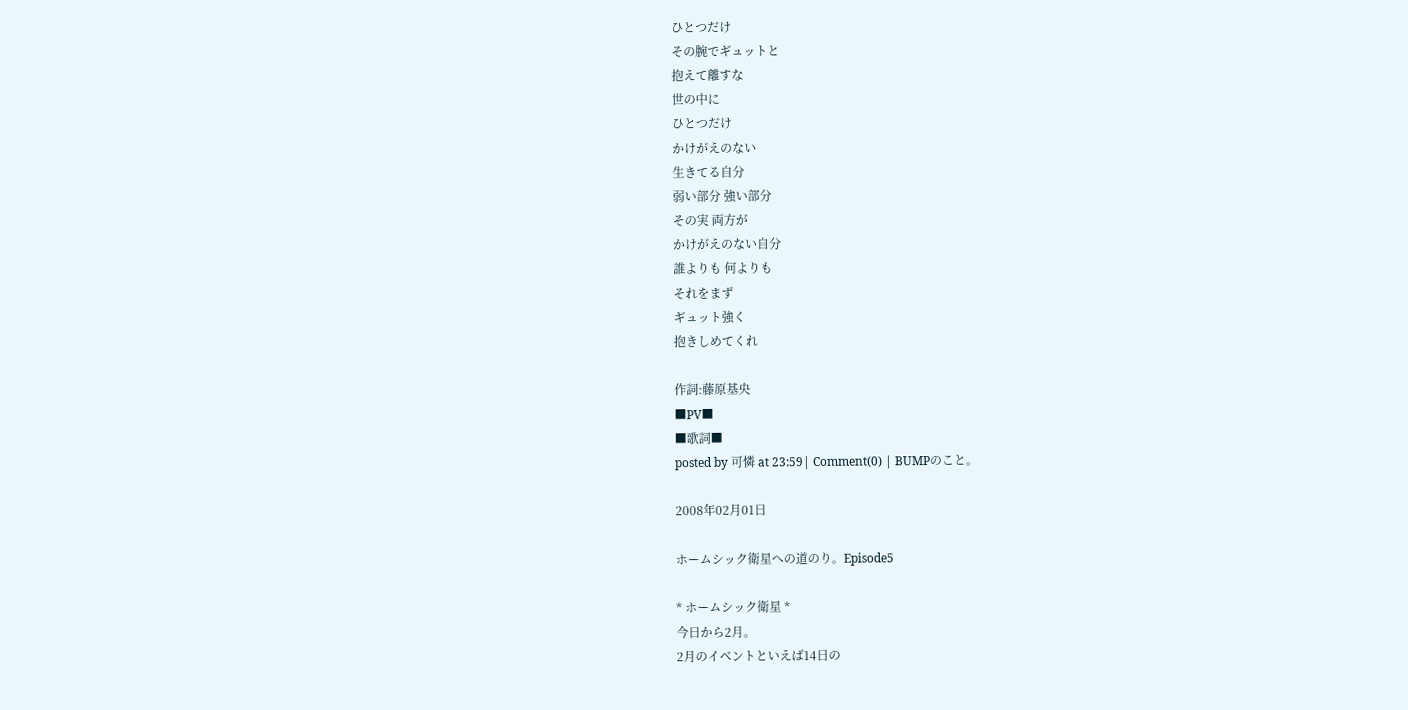ひとつだけ
その腕でギュットと
抱えて離すな
世の中に
ひとつだけ
かけがえのない
生きてる自分
弱い部分 強い部分
その実 両方が
かけがえのない自分
誰よりも 何よりも
それをまず
ギュット強く
抱きしめてくれ

作詞:藤原基央
■PV■
■歌詞■
posted by 可憐 at 23:59| Comment(0) | BUMPのこと。

2008年02月01日

ホームシック衛星への道のり。Episode5

* ホームシック衛星 *
今日から2月。
2月のイベントといえば14日の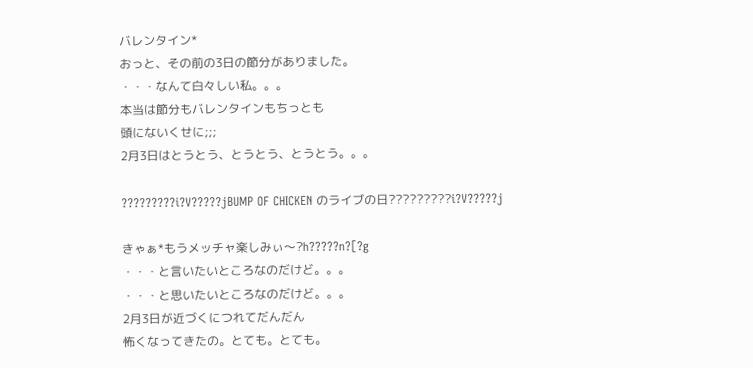バレンタイン*
おっと、その前の3日の節分がありました。
・・・なんて白々しい私。。。
本当は節分もバレンタインもちっとも
頭にないくせに;;;
2月3日はとうとう、とうとう、とうとう。。。

?????????i?V?????jBUMP OF CHICKEN のライブの日?????????i?V?????j

きゃぁ*もうメッチャ楽しみぃ〜?h?????n?[?g
・・・と言いたいところなのだけど。。。
・・・と思いたいところなのだけど。。。
2月3日が近づくにつれてだんだん
怖くなってきたの。とても。とても。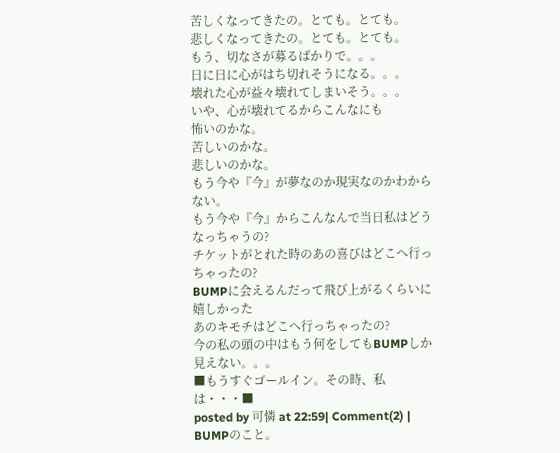苦しくなってきたの。とても。とても。
悲しくなってきたの。とても。とても。
もう、切なさが募るばかりで。。。
日に日に心がはち切れそうになる。。。
壊れた心が益々壊れてしまいそう。。。
いや、心が壊れてるからこんなにも
怖いのかな。
苦しいのかな。
悲しいのかな。
もう今や『今』が夢なのか現実なのかわからない。
もう今や『今』からこんなんで当日私はどうなっちゃうの?
チケットがとれた時のあの喜びはどこへ行っちゃったの?
BUMPに会えるんだって飛び上がるくらいに嬉しかった
あのキモチはどこへ行っちゃったの?
今の私の頭の中はもう何をしてもBUMPしか見えない。。。
■もうすぐゴールイン。その時、私は・・・■
posted by 可憐 at 22:59| Comment(2) | BUMPのこと。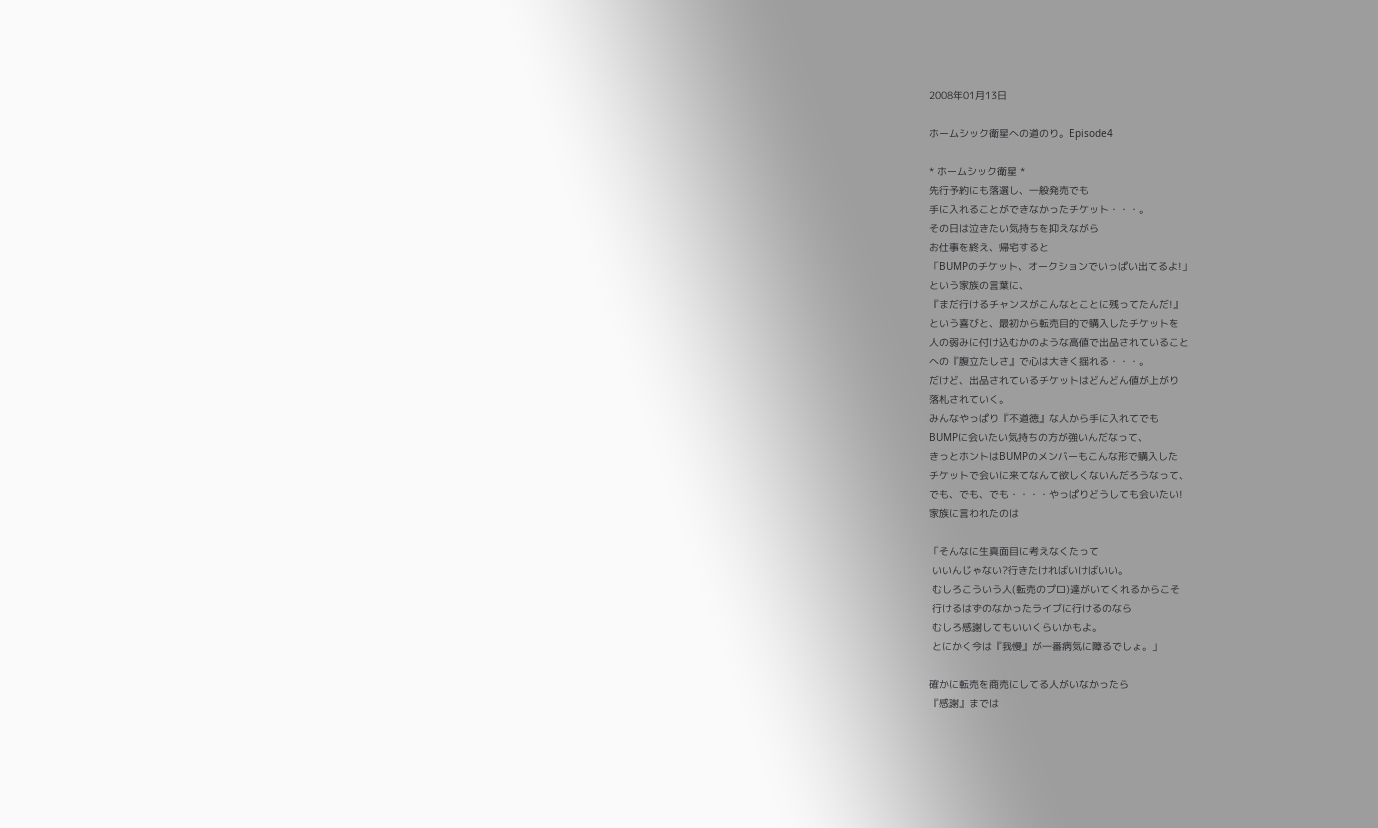2008年01月13日

ホームシック衛星への道のり。Episode4

* ホームシック衛星 *
先行予約にも落選し、一般発売でも
手に入れることができなかったチケット・・・。
その日は泣きたい気持ちを抑えながら
お仕事を終え、帰宅すると
「BUMPのチケット、オークションでいっぱい出てるよ!」
という家族の言葉に、
『まだ行けるチャンスがこんなとことに残ってたんだ!』
という喜びと、最初から転売目的で購入したチケットを
人の弱みに付け込むかのような高値で出品されていること
への『腹立たしさ』で心は大きく揺れる・・・。
だけど、出品されているチケットはどんどん値が上がり
落札されていく。
みんなやっぱり『不道徳』な人から手に入れてでも
BUMPに会いたい気持ちの方が強いんだなって、
きっとホントはBUMPのメンバーもこんな形で購入した
チケットで会いに来てなんて欲しくないんだろうなって、
でも、でも、でも・・・・やっぱりどうしても会いたい!
家族に言われたのは

「そんなに生真面目に考えなくたって
 いいんじゃない?行きたければいけばいい。
 むしろこういう人(転売のプロ)達がいてくれるからこそ
 行けるはずのなかったライブに行けるのなら
 むしろ感謝してもいいくらいかもよ。
 とにかく今は『我慢』が一番病気に障るでしょ。」

確かに転売を商売にしてる人がいなかったら
『感謝』までは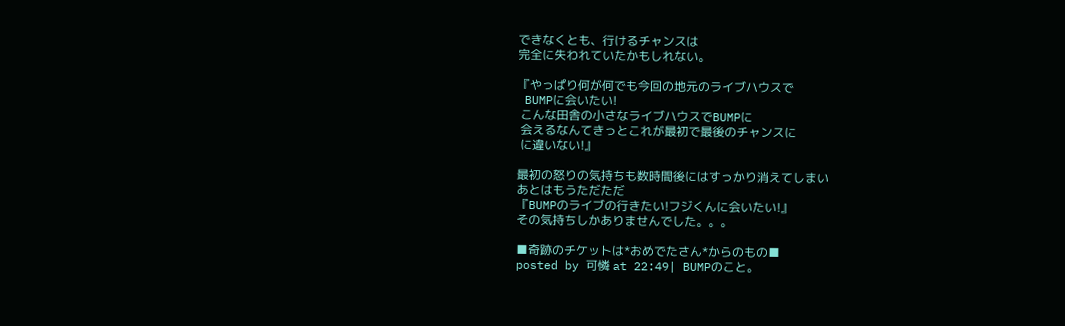できなくとも、行けるチャンスは
完全に失われていたかもしれない。

『やっぱり何が何でも今回の地元のライブハウスで
 BUMPに会いたい!
 こんな田舎の小さなライブハウスでBUMPに
 会えるなんてきっとこれが最初で最後のチャンスに
 に違いない!』

最初の怒りの気持ちも数時間後にはすっかり消えてしまい
あとはもうただただ
『BUMPのライブの行きたい!フジくんに会いたい!』
その気持ちしかありませんでした。。。

■奇跡のチケットは*おめでたさん*からのもの■
posted by 可憐 at 22:49| BUMPのこと。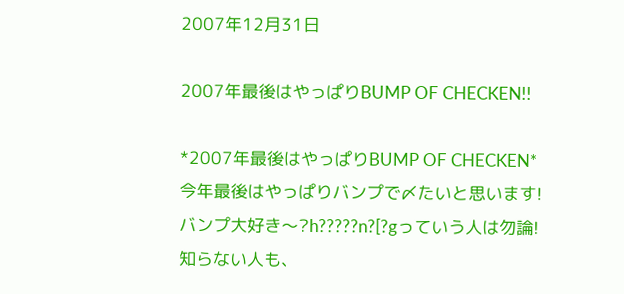2007年12月31日

2007年最後はやっぱりBUMP OF CHECKEN!!

*2007年最後はやっぱりBUMP OF CHECKEN*
今年最後はやっぱりバンプで〆たいと思います!
バンプ大好き〜?h?????n?[?gっていう人は勿論!
知らない人も、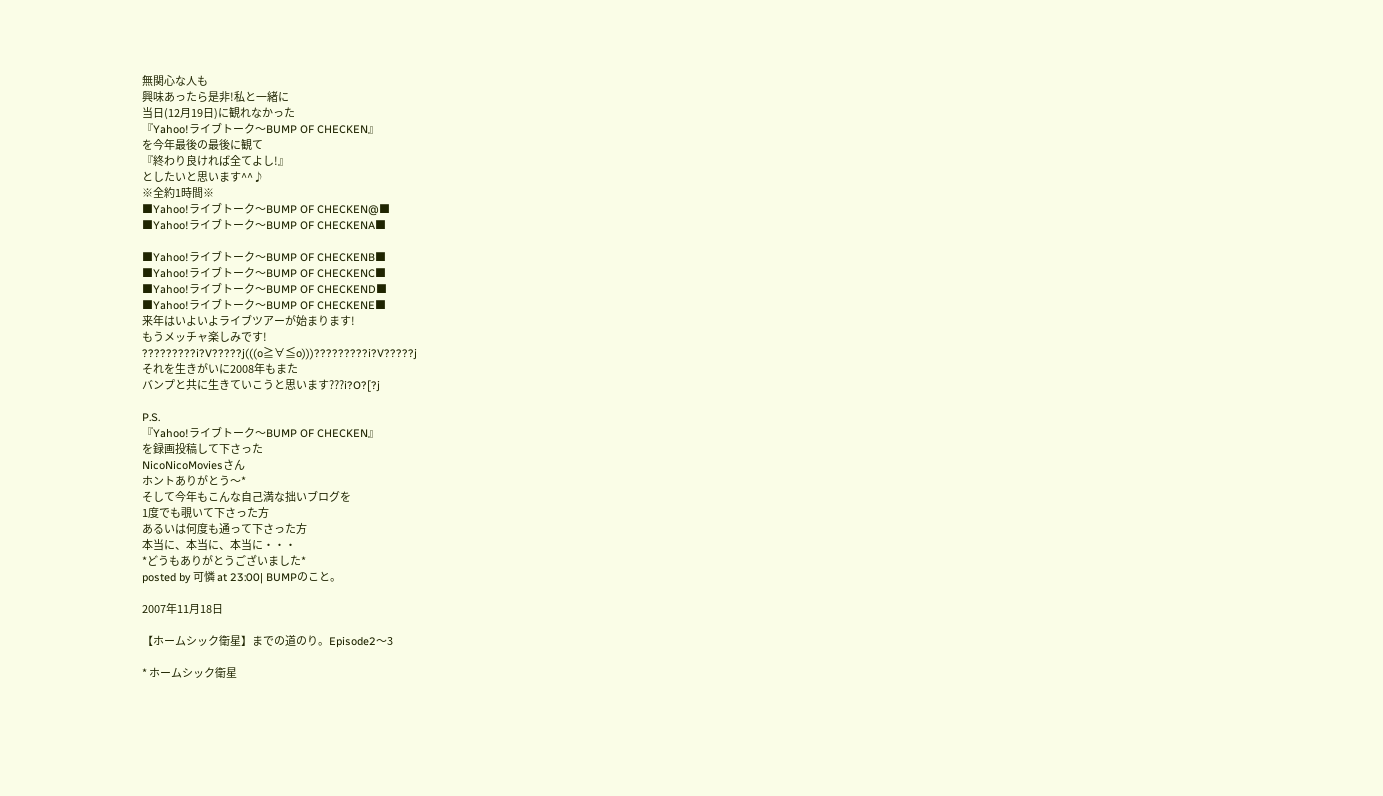無関心な人も
興味あったら是非!私と一緒に
当日(12月19日)に観れなかった
『Yahoo!ライブトーク〜BUMP OF CHECKEN』
を今年最後の最後に観て
『終わり良ければ全てよし!』
としたいと思います^^♪
※全約1時間※
■Yahoo!ライブトーク〜BUMP OF CHECKEN@■
■Yahoo!ライブトーク〜BUMP OF CHECKENA■

■Yahoo!ライブトーク〜BUMP OF CHECKENB■
■Yahoo!ライブトーク〜BUMP OF CHECKENC■
■Yahoo!ライブトーク〜BUMP OF CHECKEND■
■Yahoo!ライブトーク〜BUMP OF CHECKENE■
来年はいよいよライブツアーが始まります!
もうメッチャ楽しみです!
?????????i?V?????j(((o≧∀≦o)))?????????i?V?????j
それを生きがいに2008年もまた
バンプと共に生きていこうと思います???i?O?[?j

P.S.
『Yahoo!ライブトーク〜BUMP OF CHECKEN』
を録画投稿して下さった
NicoNicoMoviesさん
ホントありがとう〜*
そして今年もこんな自己満な拙いブログを
1度でも覗いて下さった方
あるいは何度も通って下さった方
本当に、本当に、本当に・・・
*どうもありがとうございました*
posted by 可憐 at 23:00| BUMPのこと。

2007年11月18日

【ホームシック衛星】までの道のり。Episode2〜3

* ホームシック衛星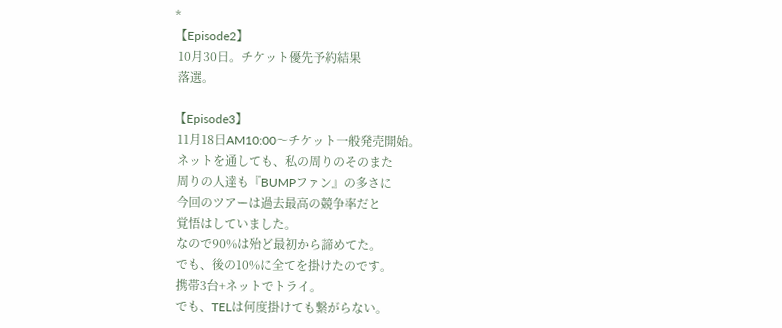*
【Episode2】
 10月30日。チケット優先予約結果
 落選。

【Episode3】
 11月18日AM10:00〜チケット一般発売開始。
 ネットを通しても、私の周りのそのまた
 周りの人達も『BUMPファン』の多さに
 今回のツアーは過去最高の競争率だと
 覚悟はしていました。
 なので90%は殆ど最初から諦めてた。
 でも、後の10%に全てを掛けたのです。
 携帯3台+ネットでトライ。
 でも、TELは何度掛けても繋がらない。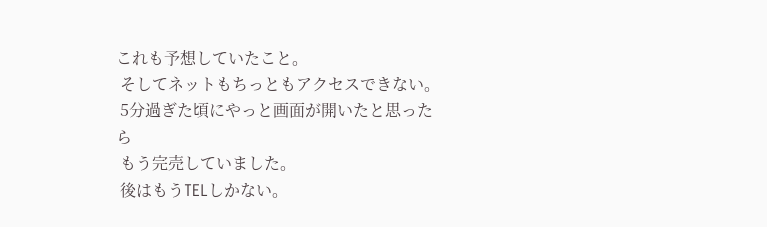これも予想していたこと。
 そしてネットもちっともアクセスできない。
 5分過ぎた頃にやっと画面が開いたと思ったら
 もう完売していました。
 後はもうTELしかない。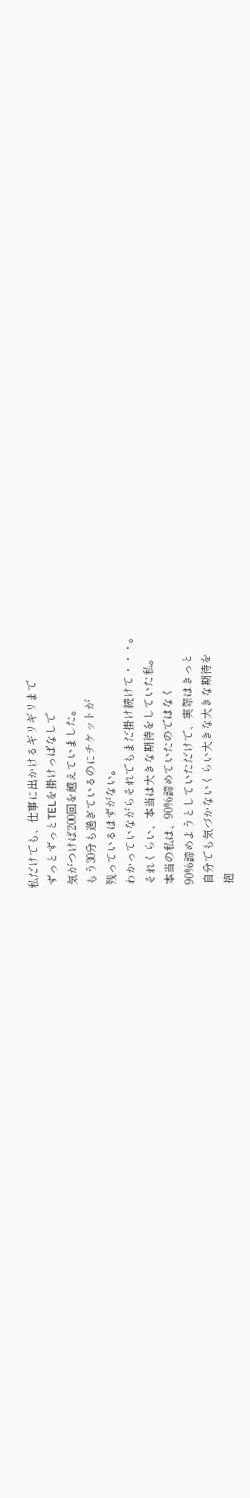私だけでも、仕事に出かけるギリギリまで
 ずっとずっとTELを掛けっぱなしで
 気がつけば200回を越えていました。
 もう30分も過ぎているのにチケットが
 残っているはずがない。
 わかっていながらそれでもまだ掛け続けて・・・。
 それくらい、本当は大きな期待をしていた私。
 本当の私は、90%諦めていたのではなく
 90%諦めようとしていただけで、実際はきっと
 自分でも気づかないくらい大きな大きな期待を
 抱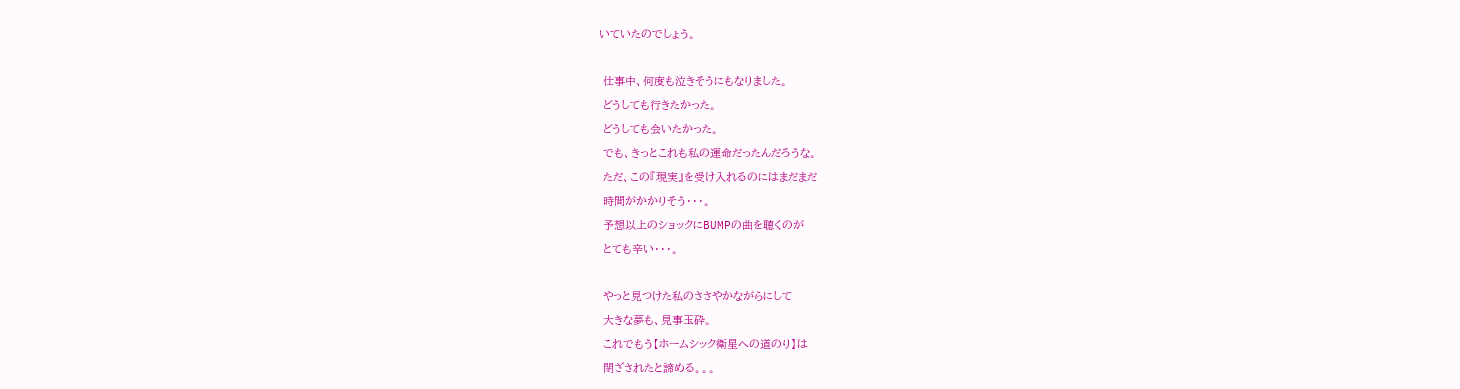いていたのでしょう。

 仕事中、何度も泣きそうにもなりました。
 どうしても行きたかった。
 どうしても会いたかった。
 でも、きっとこれも私の運命だったんだろうな。
 ただ、この『現実』を受け入れるのにはまだまだ
 時間がかかりそう・・・。
 予想以上のショックにBUMPの曲を聴くのが
 とても辛い・・・。

 やっと見つけた私のささやかながらにして
 大きな夢も、見事玉砕。
 これでもう【ホームシック衛星への道のり】は
 閉ざされたと諦める。。。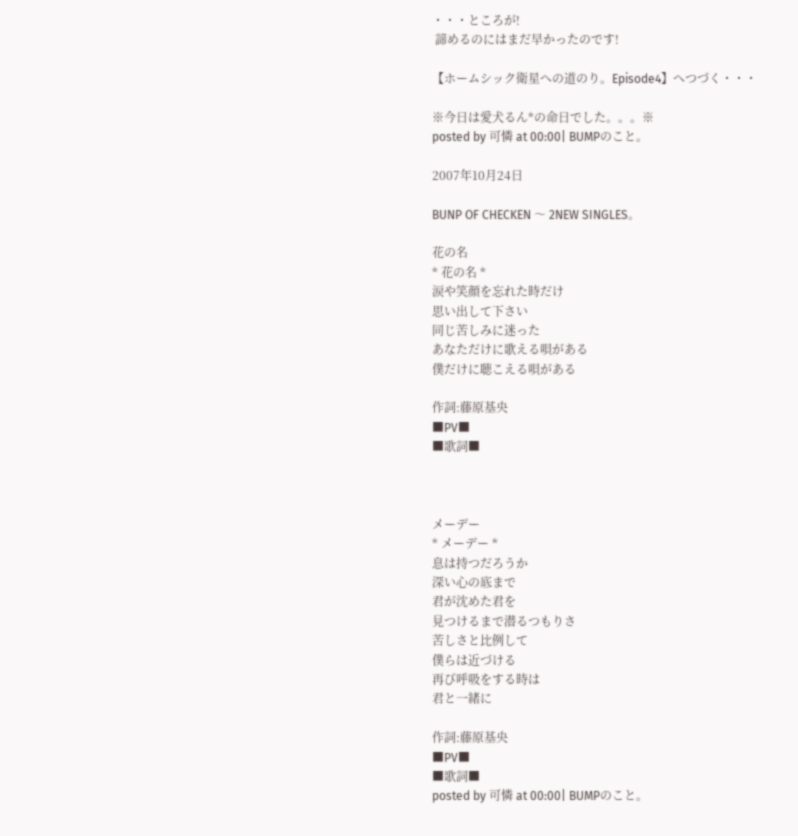・・・ところが!
 諦めるのにはまだ早かったのです!

【ホームシック衛星への道のり。Episode4】へつづく・・・

※今日は愛犬るん*の命日でした。。。※
posted by 可憐 at 00:00| BUMPのこと。

2007年10月24日

BUNP OF CHECKEN 〜 2NEW SINGLES。

花の名
* 花の名 *
涙や笑顔を忘れた時だけ
思い出して下さい
同じ苦しみに迷った
あなただけに歌える唄がある
僕だけに聴こえる唄がある

作詞:藤原基央
■PV■
■歌詞■



メーデー
* メーデー *
息は持つだろうか
深い心の底まで
君が沈めた君を
見つけるまで潜るつもりさ
苦しさと比例して
僕らは近づける
再び呼吸をする時は
君と一緒に

作詞:藤原基央
■PV■
■歌詞■
posted by 可憐 at 00:00| BUMPのこと。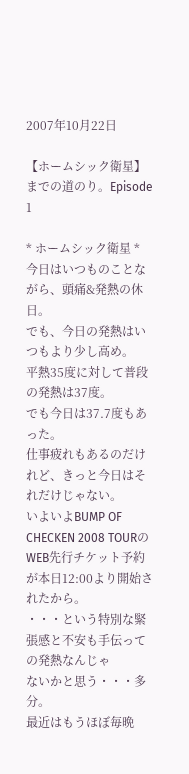2007年10月22日

【ホームシック衛星】までの道のり。Episode 1

* ホームシック衛星 *
今日はいつものことながら、頭痛&発熱の休日。
でも、今日の発熱はいつもより少し高め。
平熱35度に対して普段の発熱は37度。
でも今日は37.7度もあった。
仕事疲れもあるのだけれど、きっと今日はそれだけじゃない。
いよいよBUMP OF CHECKEN 2008 TOURの
WEB先行チケット予約が本日12:00より開始されたから。
・・・という特別な緊張感と不安も手伝っての発熱なんじゃ
ないかと思う・・・多分。
最近はもうほぼ毎晩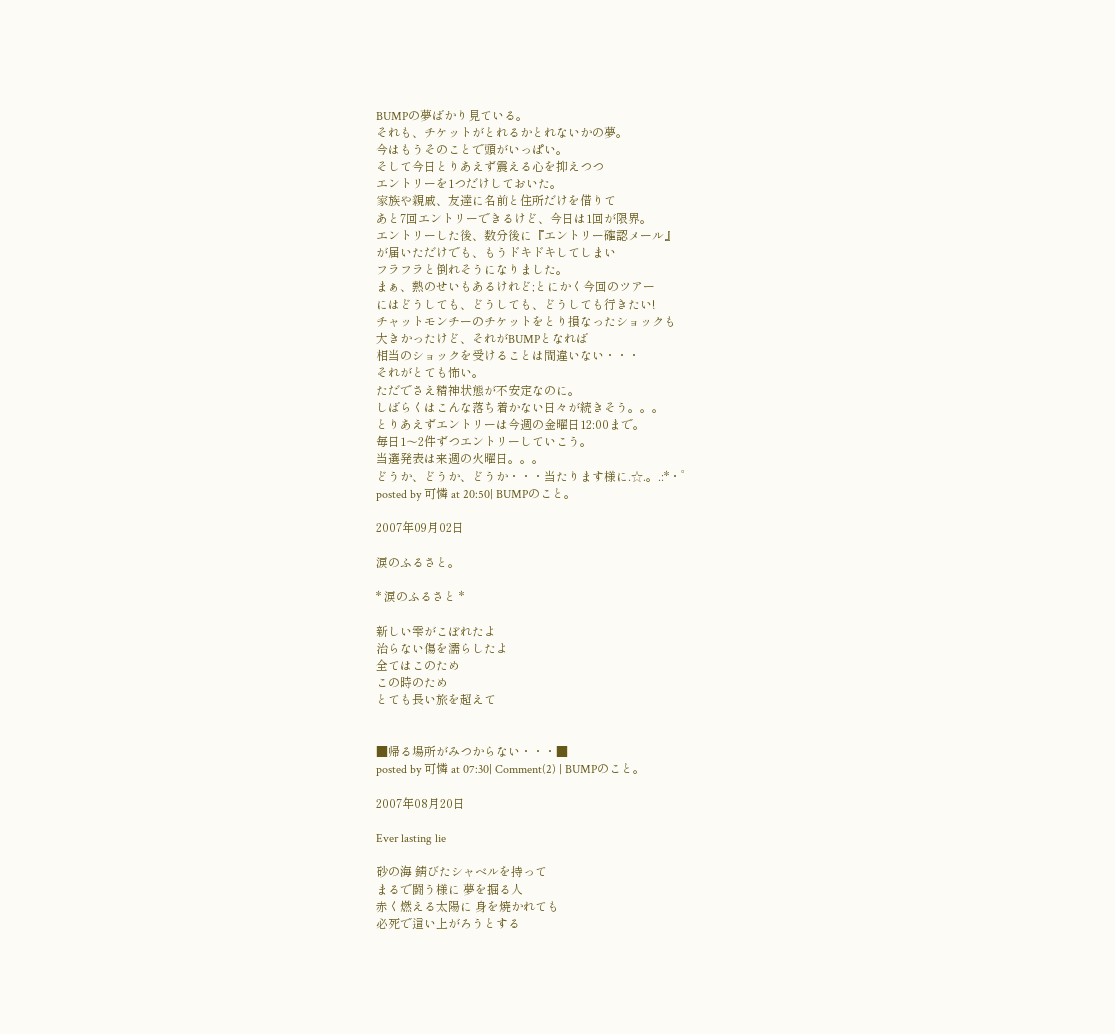BUMPの夢ばかり見ている。
それも、チケットがとれるかとれないかの夢。
今はもうそのことで頭がいっぱい。
そして今日とりあえず震える心を抑えつつ
エントリーを1つだけしておいた。
家族や親戚、友達に名前と住所だけを借りて
あと7回エントリーできるけど、今日は1回が限界。
エントリーした後、数分後に『エントリー確認メール』
が届いただけでも、もうドキドキしてしまい
フラフラと倒れそうになりました。
まぁ、熱のせいもあるけれど;とにかく今回のツアー
にはどうしても、どうしても、どうしても行きたい!
チャットモンチーのチケットをとり損なったショックも
大きかったけど、それがBUMPとなれば
相当のショックを受けることは間違いない・・・
それがとても怖い。
ただでさえ精神状態が不安定なのに。
しばらくはこんな落ち着かない日々が続きそう。。。
とりあえずエントリーは今週の金曜日12:00まで。
毎日1〜2件ずつエントリーしていこう。
当選発表は来週の火曜日。。。
どうか、どうか、どうか・・・当たります様に.☆.。.:*・゜
posted by 可憐 at 20:50| BUMPのこと。

2007年09月02日

涙のふるさと。

* 涙のふるさと *

新しい雫がこぼれたよ
治らない傷を濡らしたよ
全てはこのため
この時のため
とても長い旅を超えて


■帰る場所がみつからない・・・■
posted by 可憐 at 07:30| Comment(2) | BUMPのこと。

2007年08月20日

Ever lasting lie

砂の海 錆びたシャベルを持って
まるで闘う様に 夢を掘る人
赤く燃える太陽に 身を焼かれても
必死で這い上がろうとする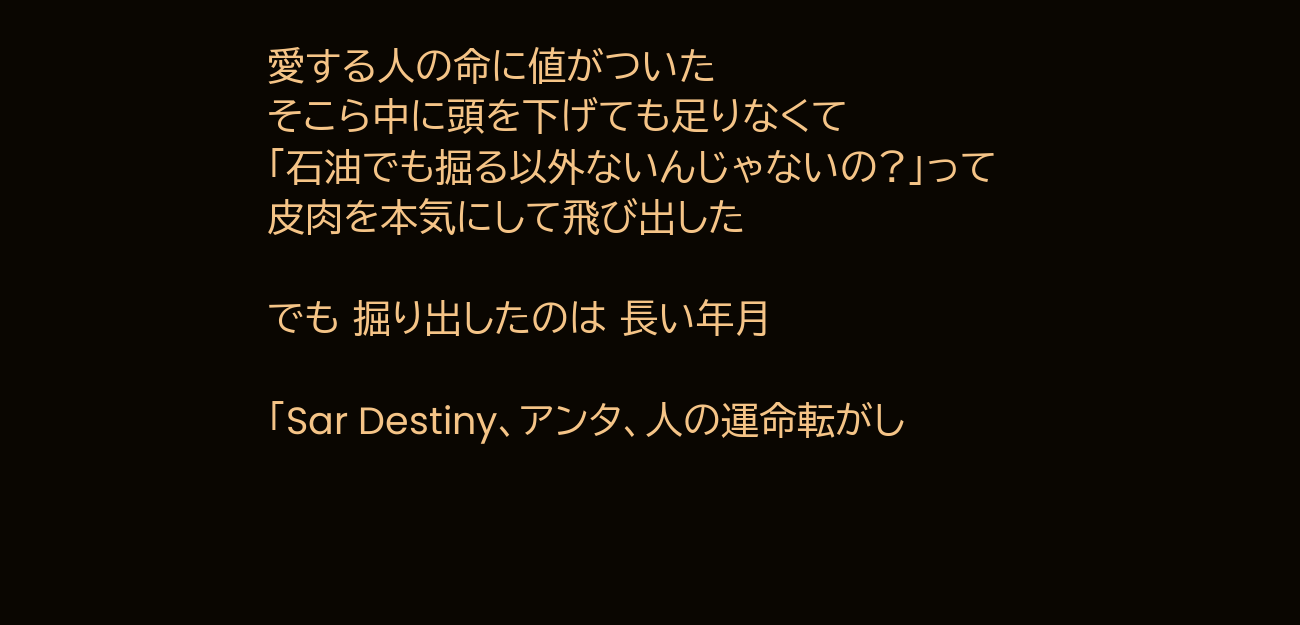愛する人の命に値がついた
そこら中に頭を下げても足りなくて
「石油でも掘る以外ないんじゃないの?」って
皮肉を本気にして飛び出した

でも 掘り出したのは 長い年月

「Sar Destiny、アンタ、人の運命転がし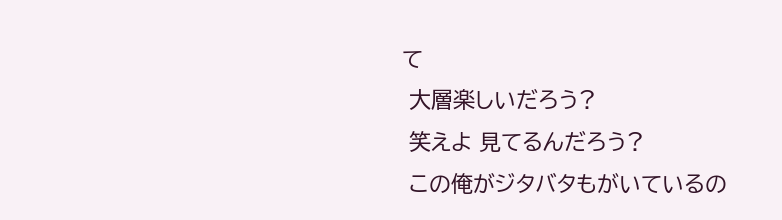て
 大層楽しいだろう?
 笑えよ 見てるんだろう?
 この俺がジタバタもがいているの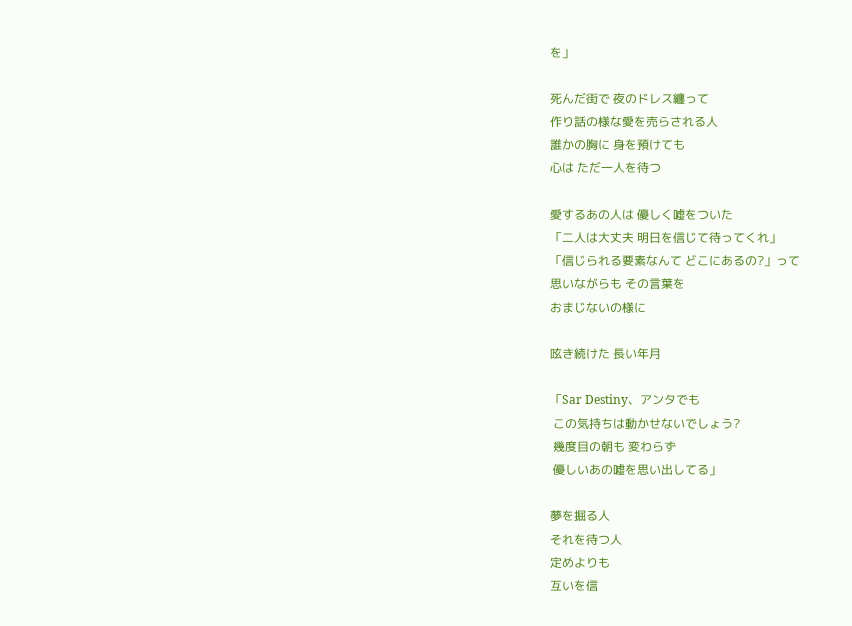を」

死んだ街で 夜のドレス纏って
作り話の様な愛を売らされる人
誰かの胸に 身を預けても
心は ただ一人を待つ

愛するあの人は 優しく嘘をついた
「二人は大丈夫 明日を信じて待ってくれ」
「信じられる要素なんて どこにあるの?」って
思いながらも その言葉を
おまじないの様に

呟き続けた 長い年月

「Sar Destiny、アンタでも
 この気持ちは動かせないでしょう?
 幾度目の朝も 変わらず
 優しいあの嘘を思い出してる」

夢を掘る人
それを待つ人
定めよりも
互いを信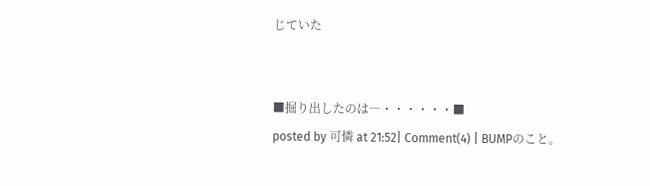じていた


■掘り出したのは―・・・・・・■
posted by 可憐 at 21:52| Comment(4) | BUMPのこと。